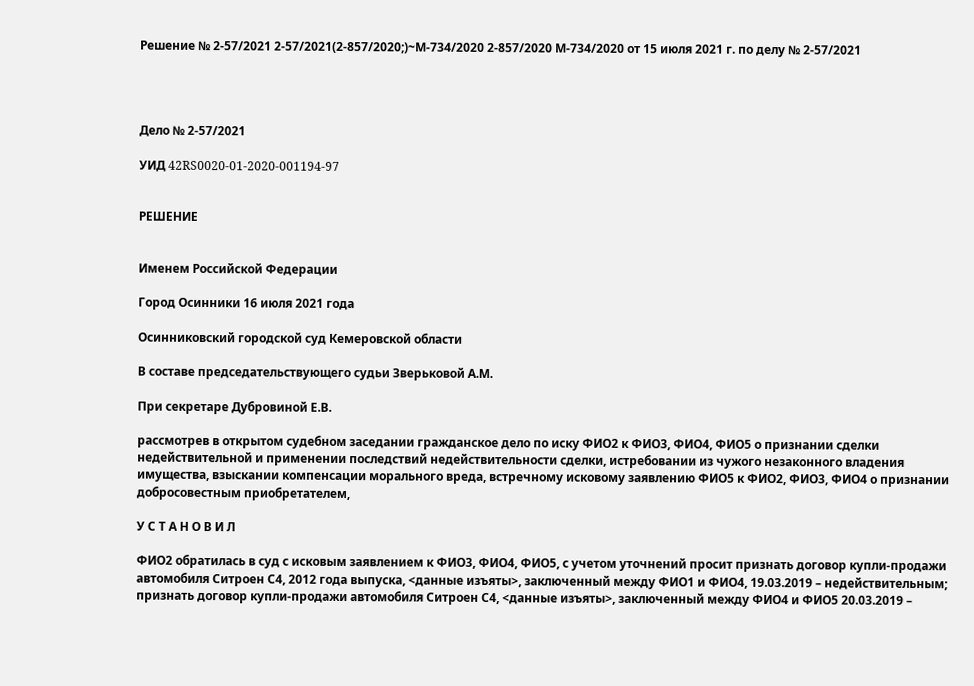Решение № 2-57/2021 2-57/2021(2-857/2020;)~М-734/2020 2-857/2020 М-734/2020 от 15 июля 2021 г. по делу № 2-57/2021




Дело № 2-57/2021

УИД 42RS0020-01-2020-001194-97


РЕШЕНИЕ


Именем Российской Федерации

Город Осинники 16 июля 2021 года

Осинниковский городской суд Кемеровской области

В составе председательствующего судьи Зверьковой А.М.

При секретаре Дубровиной Е.В.

рассмотрев в открытом судебном заседании гражданское дело по иску ФИО2 к ФИО3, ФИО4, ФИО5 о признании сделки недействительной и применении последствий недействительности сделки, истребовании из чужого незаконного владения имущества, взыскании компенсации морального вреда, встречному исковому заявлению ФИО5 к ФИО2, ФИО3, ФИО4 о признании добросовестным приобретателем,

У С Т А Н О В И Л

ФИО2 обратилась в суд с исковым заявлением к ФИО3, ФИО4, ФИО5, с учетом уточнений просит признать договор купли-продажи автомобиля Ситроен С4, 2012 года выпуска, <данные изъяты>, заключенный между ФИО1 и ФИО4, 19.03.2019 – недействительным; признать договор купли-продажи автомобиля Ситроен С4, <данные изъяты>, заключенный между ФИО4 и ФИО5 20.03.2019 –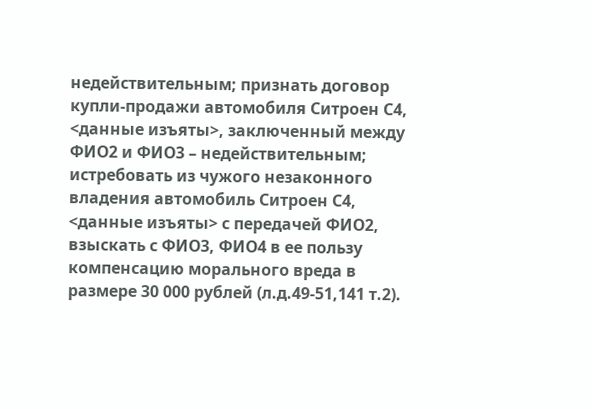недействительным; признать договор купли-продажи автомобиля Ситроен С4, <данные изъяты>, заключенный между ФИО2 и ФИО3 – недействительным; истребовать из чужого незаконного владения автомобиль Ситроен С4, <данные изъяты> с передачей ФИО2, взыскать с ФИО3, ФИО4 в ее пользу компенсацию морального вреда в размере 30 000 рублей (л.д.49-51,141 т.2).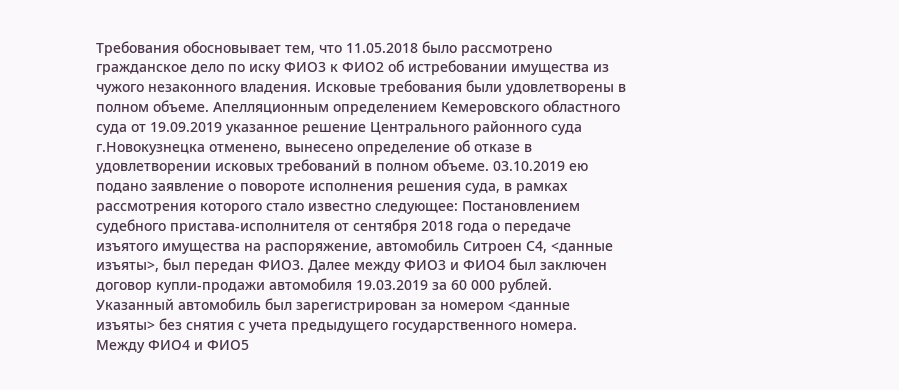Требования обосновывает тем, что 11.05.2018 было рассмотрено гражданское дело по иску ФИО3 к ФИО2 об истребовании имущества из чужого незаконного владения. Исковые требования были удовлетворены в полном объеме. Апелляционным определением Кемеровского областного суда от 19.09.2019 указанное решение Центрального районного суда г.Новокузнецка отменено, вынесено определение об отказе в удовлетворении исковых требований в полном объеме. 03.10.2019 ею подано заявление о повороте исполнения решения суда, в рамках рассмотрения которого стало известно следующее: Постановлением судебного пристава-исполнителя от сентября 2018 года о передаче изъятого имущества на распоряжение, автомобиль Ситроен С4, <данные изъяты>, был передан ФИО3. Далее между ФИО3 и ФИО4 был заключен договор купли-продажи автомобиля 19.03.2019 за 60 000 рублей. Указанный автомобиль был зарегистрирован за номером <данные изъяты> без снятия с учета предыдущего государственного номера. Между ФИО4 и ФИО5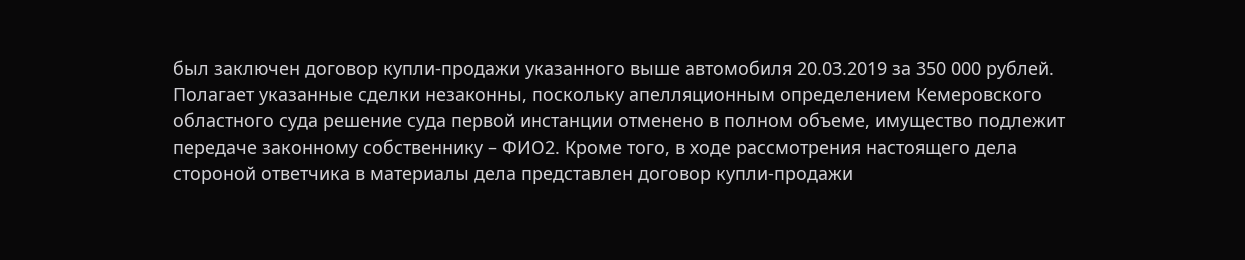был заключен договор купли-продажи указанного выше автомобиля 20.03.2019 за 350 000 рублей. Полагает указанные сделки незаконны, поскольку апелляционным определением Кемеровского областного суда решение суда первой инстанции отменено в полном объеме, имущество подлежит передаче законному собственнику – ФИО2. Кроме того, в ходе рассмотрения настоящего дела стороной ответчика в материалы дела представлен договор купли-продажи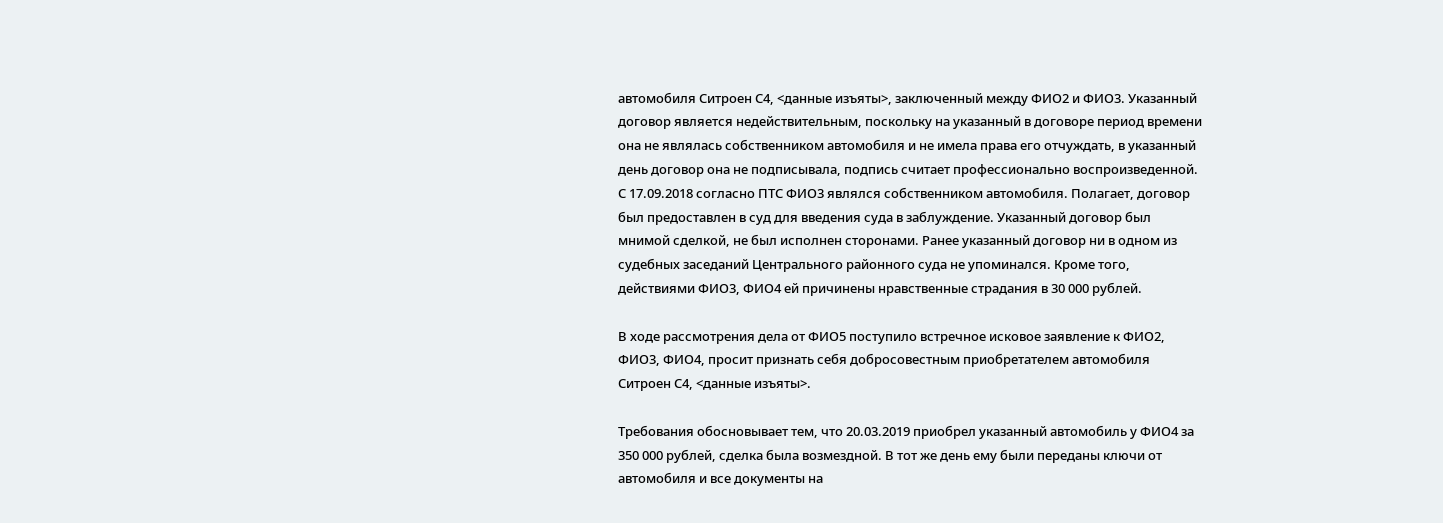автомобиля Ситроен С4, <данные изъяты>, заключенный между ФИО2 и ФИО3. Указанный договор является недействительным, поскольку на указанный в договоре период времени она не являлась собственником автомобиля и не имела права его отчуждать, в указанный день договор она не подписывала, подпись считает профессионально воспроизведенной. С 17.09.2018 согласно ПТС ФИО3 являлся собственником автомобиля. Полагает, договор был предоставлен в суд для введения суда в заблуждение. Указанный договор был мнимой сделкой, не был исполнен сторонами. Ранее указанный договор ни в одном из судебных заседаний Центрального районного суда не упоминался. Кроме того, действиями ФИО3, ФИО4 ей причинены нравственные страдания в 30 000 рублей.

В ходе рассмотрения дела от ФИО5 поступило встречное исковое заявление к ФИО2, ФИО3, ФИО4, просит признать себя добросовестным приобретателем автомобиля Ситроен С4, <данные изъяты>.

Требования обосновывает тем, что 20.03.2019 приобрел указанный автомобиль у ФИО4 за 350 000 рублей, сделка была возмездной. В тот же день ему были переданы ключи от автомобиля и все документы на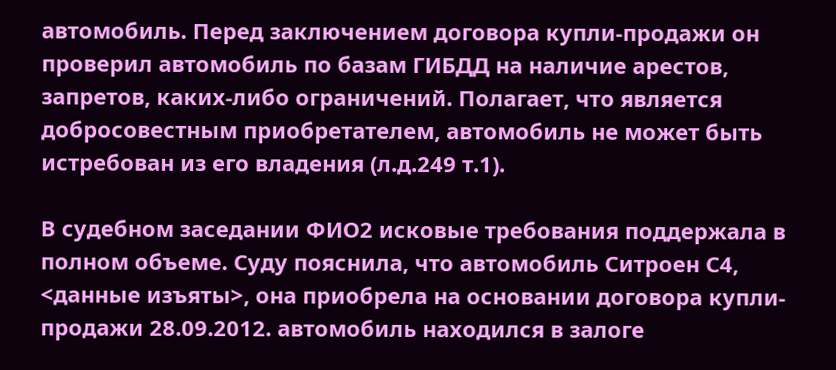автомобиль. Перед заключением договора купли-продажи он проверил автомобиль по базам ГИБДД на наличие арестов, запретов, каких-либо ограничений. Полагает, что является добросовестным приобретателем, автомобиль не может быть истребован из его владения (л.д.249 т.1).

В судебном заседании ФИО2 исковые требования поддержала в полном объеме. Суду пояснила, что автомобиль Ситроен С4, <данные изъяты>, она приобрела на основании договора купли-продажи 28.09.2012. автомобиль находился в залоге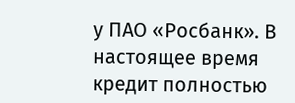у ПАО «Росбанк». В настоящее время кредит полностью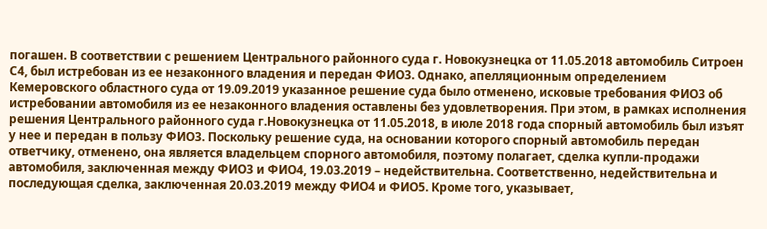погашен. В соответствии с решением Центрального районного суда г. Новокузнецка от 11.05.2018 автомобиль Ситроен С4, был истребован из ее незаконного владения и передан ФИО3. Однако, апелляционным определением Кемеровского областного суда от 19.09.2019 указанное решение суда было отменено, исковые требования ФИО3 об истребовании автомобиля из ее незаконного владения оставлены без удовлетворения. При этом, в рамках исполнения решения Центрального районного суда г.Новокузнецка от 11.05.2018, в июле 2018 года спорный автомобиль был изъят у нее и передан в пользу ФИО3. Поскольку решение суда, на основании которого спорный автомобиль передан ответчику, отменено, она является владельцем спорного автомобиля, поэтому полагает, сделка купли-продажи автомобиля, заключенная между ФИО3 и ФИО4, 19.03.2019 – недействительна. Соответственно, недействительна и последующая сделка, заключенная 20.03.2019 между ФИО4 и ФИО5. Кроме того, указывает,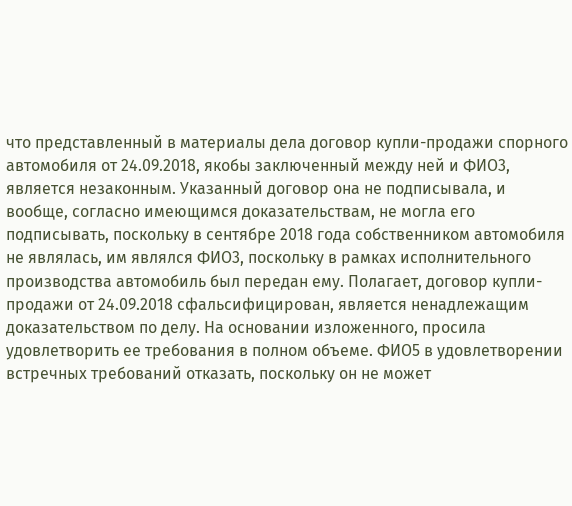что представленный в материалы дела договор купли-продажи спорного автомобиля от 24.09.2018, якобы заключенный между ней и ФИО3, является незаконным. Указанный договор она не подписывала, и вообще, согласно имеющимся доказательствам, не могла его подписывать, поскольку в сентябре 2018 года собственником автомобиля не являлась, им являлся ФИО3, поскольку в рамках исполнительного производства автомобиль был передан ему. Полагает, договор купли-продажи от 24.09.2018 сфальсифицирован, является ненадлежащим доказательством по делу. На основании изложенного, просила удовлетворить ее требования в полном объеме. ФИО5 в удовлетворении встречных требований отказать, поскольку он не может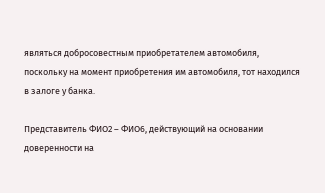являться добросовестным приобретателем автомобиля, поскольку на момент приобретения им автомобиля, тот находился в залоге у банка.

Представитель ФИО2 – ФИО6, действующий на основании доверенности на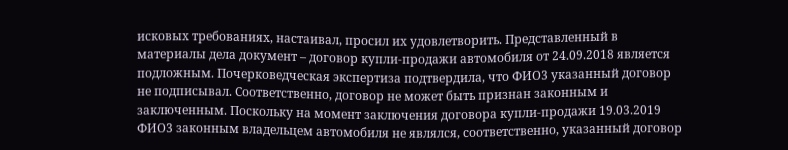исковых требованиях, настаивал, просил их удовлетворить. Представленный в материалы дела документ – договор купли-продажи автомобиля от 24.09.2018 является подложным. Почерковедческая экспертиза подтвердила, что ФИО3 указанный договор не подписывал. Соответственно, договор не может быть признан законным и заключенным. Поскольку на момент заключения договора купли-продажи 19.03.2019 ФИО3 законным владельцем автомобиля не являлся, соответственно, указанный договор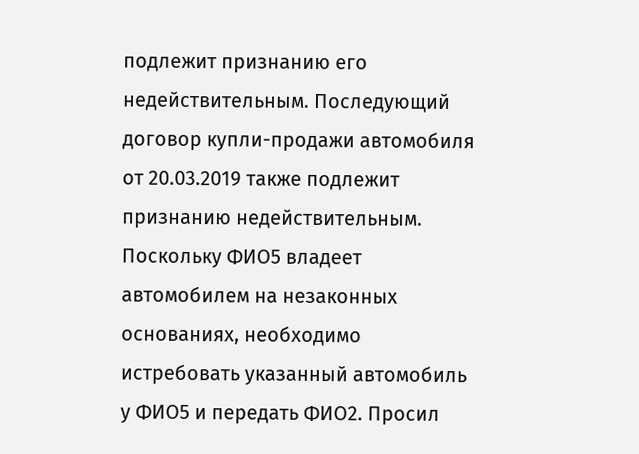подлежит признанию его недействительным. Последующий договор купли-продажи автомобиля от 20.03.2019 также подлежит признанию недействительным. Поскольку ФИО5 владеет автомобилем на незаконных основаниях, необходимо истребовать указанный автомобиль у ФИО5 и передать ФИО2. Просил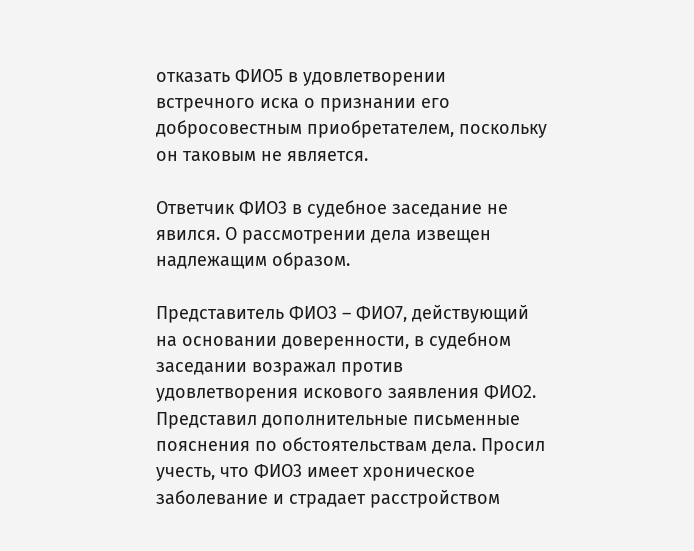отказать ФИО5 в удовлетворении встречного иска о признании его добросовестным приобретателем, поскольку он таковым не является.

Ответчик ФИО3 в судебное заседание не явился. О рассмотрении дела извещен надлежащим образом.

Представитель ФИО3 – ФИО7, действующий на основании доверенности, в судебном заседании возражал против удовлетворения искового заявления ФИО2. Представил дополнительные письменные пояснения по обстоятельствам дела. Просил учесть, что ФИО3 имеет хроническое заболевание и страдает расстройством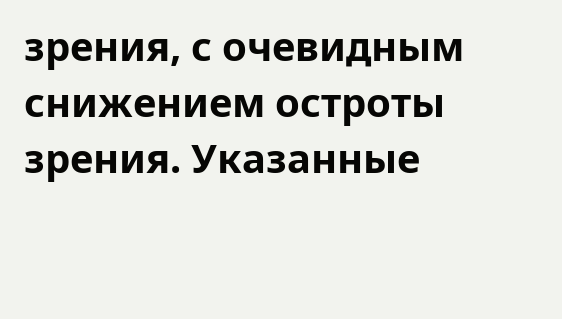зрения, с очевидным снижением остроты зрения. Указанные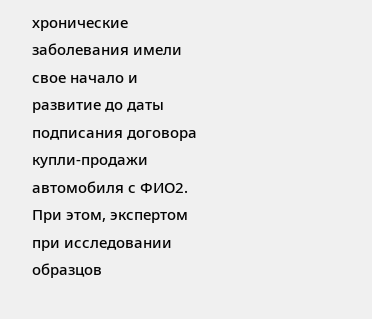хронические заболевания имели свое начало и развитие до даты подписания договора купли-продажи автомобиля с ФИО2. При этом, экспертом при исследовании образцов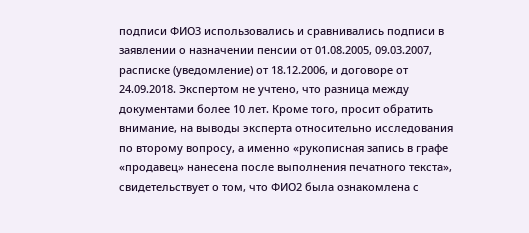подписи ФИО3 использовались и сравнивались подписи в заявлении о назначении пенсии от 01.08.2005, 09.03.2007, расписке (уведомление) от 18.12.2006, и договоре от 24.09.2018. Экспертом не учтено, что разница между документами более 10 лет. Кроме того, просит обратить внимание, на выводы эксперта относительно исследования по второму вопросу, а именно «рукописная запись в графе «продавец» нанесена после выполнения печатного текста», свидетельствует о том, что ФИО2 была ознакомлена с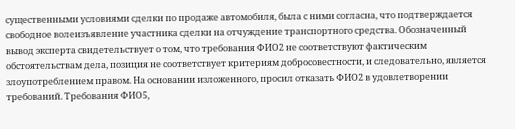существенными условиями сделки по продаже автомобиля, была с ними согласна, что подтверждается свободное волеизъявление участника сделки на отчуждение транспортного средства. Обозначенный вывод эксперта свидетельствует о том, что требования ФИО2 не соответствуют фактическим обстоятельствам дела, позиция не соответствует критериям добросовестности, и следовательно, является злоупотреблением правом. На основании изложенного, просил отказать ФИО2 в удовлетворении требований. Требования ФИО5,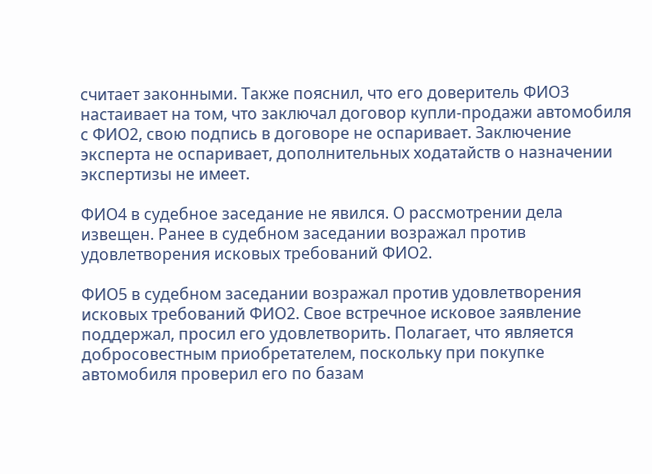считает законными. Также пояснил, что его доверитель ФИО3 настаивает на том, что заключал договор купли-продажи автомобиля с ФИО2, свою подпись в договоре не оспаривает. Заключение эксперта не оспаривает, дополнительных ходатайств о назначении экспертизы не имеет.

ФИО4 в судебное заседание не явился. О рассмотрении дела извещен. Ранее в судебном заседании возражал против удовлетворения исковых требований ФИО2.

ФИО5 в судебном заседании возражал против удовлетворения исковых требований ФИО2. Свое встречное исковое заявление поддержал, просил его удовлетворить. Полагает, что является добросовестным приобретателем, поскольку при покупке автомобиля проверил его по базам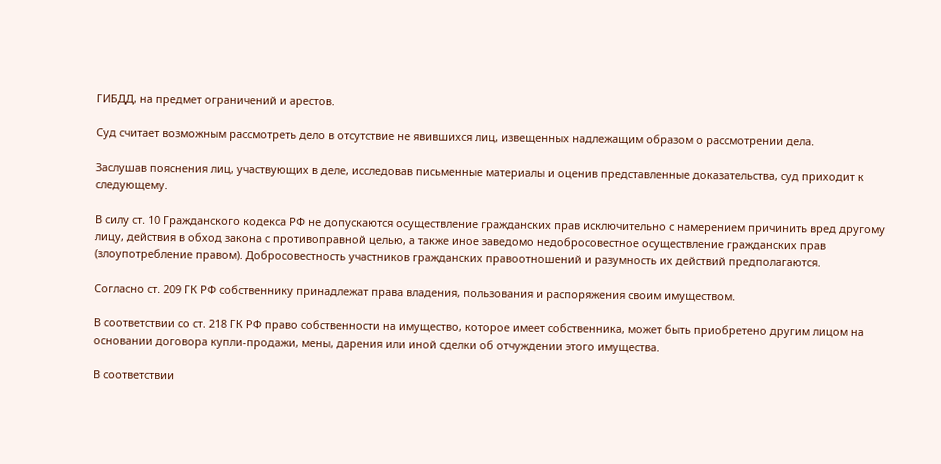ГИБДД, на предмет ограничений и арестов.

Суд считает возможным рассмотреть дело в отсутствие не явившихся лиц, извещенных надлежащим образом о рассмотрении дела.

Заслушав пояснения лиц, участвующих в деле, исследовав письменные материалы и оценив представленные доказательства, суд приходит к следующему.

В силу ст. 10 Гражданского кодекса РФ не допускаются осуществление гражданских прав исключительно с намерением причинить вред другому лицу, действия в обход закона с противоправной целью, а также иное заведомо недобросовестное осуществление гражданских прав (злоупотребление правом). Добросовестность участников гражданских правоотношений и разумность их действий предполагаются.

Согласно ст. 209 ГК РФ собственнику принадлежат права владения, пользования и распоряжения своим имуществом.

В соответствии со ст. 218 ГК РФ право собственности на имущество, которое имеет собственника, может быть приобретено другим лицом на основании договора купли-продажи, мены, дарения или иной сделки об отчуждении этого имущества.

В соответствии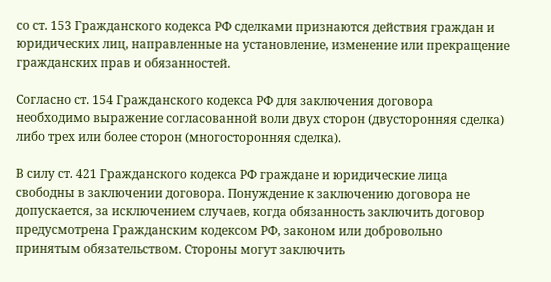со ст. 153 Гражданского кодекса РФ сделками признаются действия граждан и юридических лиц, направленные на установление, изменение или прекращение гражданских прав и обязанностей.

Согласно ст. 154 Гражданского кодекса РФ для заключения договора необходимо выражение согласованной воли двух сторон (двусторонняя сделка) либо трех или более сторон (многосторонняя сделка).

В силу ст. 421 Гражданского кодекса РФ граждане и юридические лица свободны в заключении договора. Понуждение к заключению договора не допускается, за исключением случаев, когда обязанность заключить договор предусмотрена Гражданским кодексом РФ, законом или добровольно принятым обязательством. Стороны могут заключить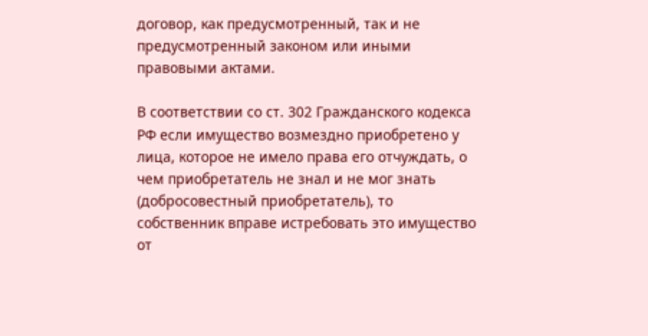договор, как предусмотренный, так и не предусмотренный законом или иными правовыми актами.

В соответствии со ст. 302 Гражданского кодекса РФ если имущество возмездно приобретено у лица, которое не имело права его отчуждать, о чем приобретатель не знал и не мог знать (добросовестный приобретатель), то собственник вправе истребовать это имущество от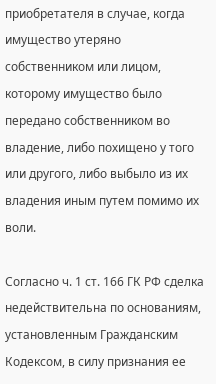приобретателя в случае, когда имущество утеряно собственником или лицом, которому имущество было передано собственником во владение, либо похищено у того или другого, либо выбыло из их владения иным путем помимо их воли.

Согласно ч. 1 ст. 166 ГК РФ сделка недействительна по основаниям, установленным Гражданским Кодексом, в силу признания ее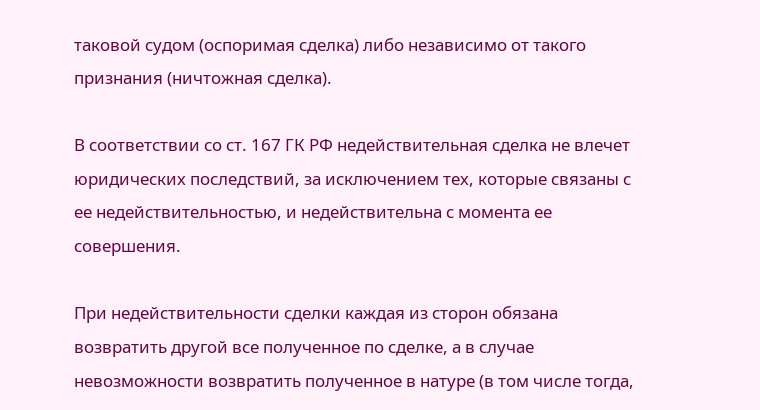таковой судом (оспоримая сделка) либо независимо от такого признания (ничтожная сделка).

В соответствии со ст. 167 ГК РФ недействительная сделка не влечет юридических последствий, за исключением тех, которые связаны с ее недействительностью, и недействительна с момента ее совершения.

При недействительности сделки каждая из сторон обязана возвратить другой все полученное по сделке, а в случае невозможности возвратить полученное в натуре (в том числе тогда,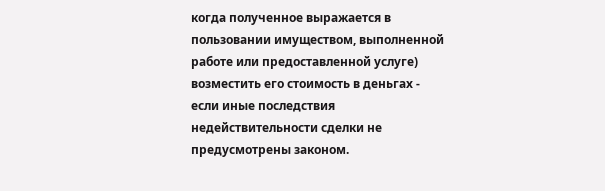когда полученное выражается в пользовании имуществом, выполненной работе или предоставленной услуге) возместить его стоимость в деньгах - если иные последствия недействительности сделки не предусмотрены законом.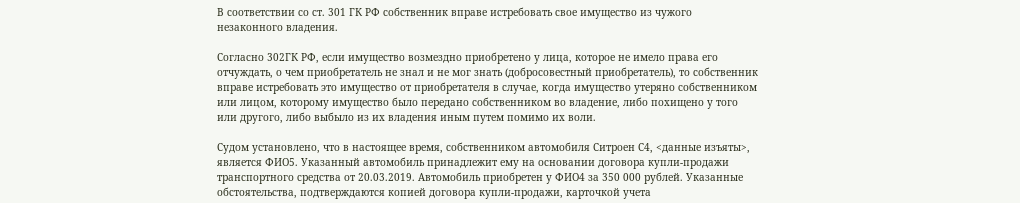В соответствии со ст. 301 ГК РФ собственник вправе истребовать свое имущество из чужого незаконного владения.

Согласно 302ГК РФ, если имущество возмездно приобретено у лица, которое не имело права его отчуждать, о чем приобретатель не знал и не мог знать (добросовестный приобретатель), то собственник вправе истребовать это имущество от приобретателя в случае, когда имущество утеряно собственником или лицом, которому имущество было передано собственником во владение, либо похищено у того или другого, либо выбыло из их владения иным путем помимо их воли.

Судом установлено, что в настоящее время, собственником автомобиля Ситроен С4, <данные изъяты>, является ФИО5. Указанный автомобиль принадлежит ему на основании договора купли-продажи транспортного средства от 20.03.2019. Автомобиль приобретен у ФИО4 за 350 000 рублей. Указанные обстоятельства, подтверждаются копией договора купли-продажи, карточкой учета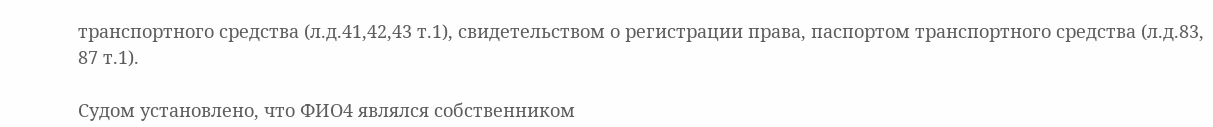транспортного средства (л.д.41,42,43 т.1), свидетельством о регистрации права, паспортом транспортного средства (л.д.83, 87 т.1).

Судом установлено, что ФИО4 являлся собственником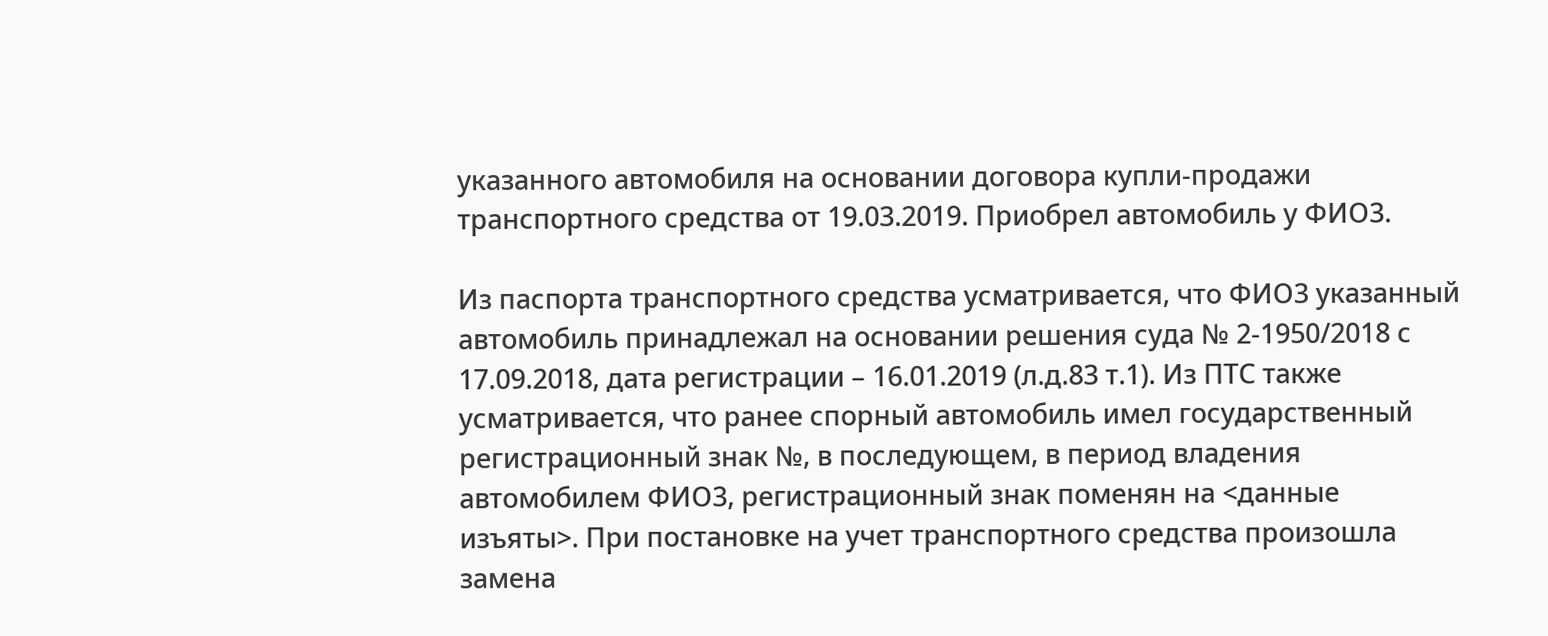указанного автомобиля на основании договора купли-продажи транспортного средства от 19.03.2019. Приобрел автомобиль у ФИО3.

Из паспорта транспортного средства усматривается, что ФИО3 указанный автомобиль принадлежал на основании решения суда № 2-1950/2018 с 17.09.2018, дата регистрации – 16.01.2019 (л.д.83 т.1). Из ПТС также усматривается, что ранее спорный автомобиль имел государственный регистрационный знак №, в последующем, в период владения автомобилем ФИО3, регистрационный знак поменян на <данные изъяты>. При постановке на учет транспортного средства произошла замена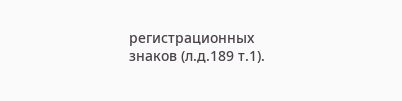регистрационных знаков (л.д.189 т.1).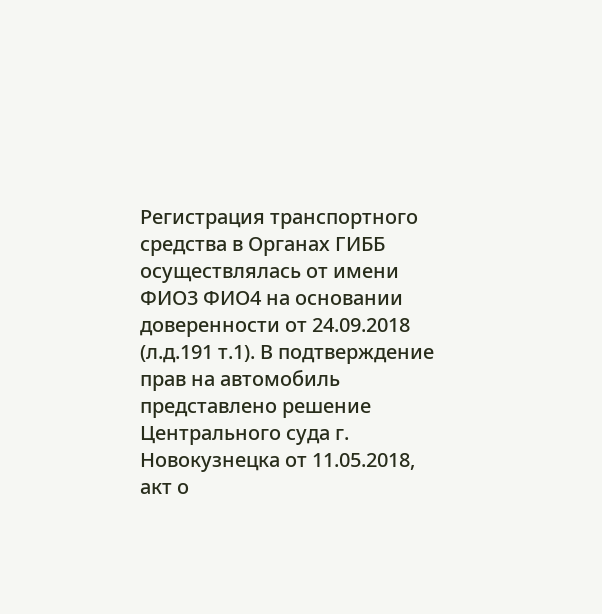Регистрация транспортного средства в Органах ГИББ осуществлялась от имени ФИО3 ФИО4 на основании доверенности от 24.09.2018 (л.д.191 т.1). В подтверждение прав на автомобиль представлено решение Центрального суда г. Новокузнецка от 11.05.2018, акт о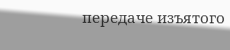передаче изъятого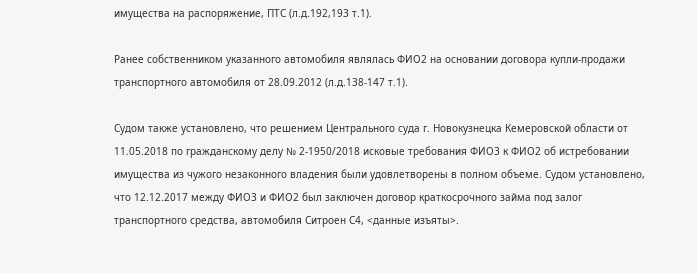имущества на распоряжение, ПТС (л.д.192,193 т.1).

Ранее собственником указанного автомобиля являлась ФИО2 на основании договора купли-продажи транспортного автомобиля от 28.09.2012 (л.д.138-147 т.1).

Судом также установлено, что решением Центрального суда г. Новокузнецка Кемеровской области от 11.05.2018 по гражданскому делу № 2-1950/2018 исковые требования ФИО3 к ФИО2 об истребовании имущества из чужого незаконного владения были удовлетворены в полном объеме. Судом установлено, что 12.12.2017 между ФИО3 и ФИО2 был заключен договор краткосрочного займа под залог транспортного средства, автомобиля Ситроен С4, <данные изъяты>.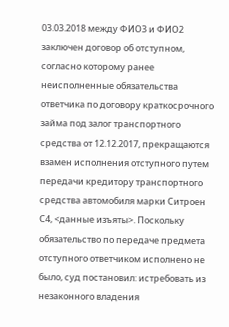03.03.2018 между ФИО3 и ФИО2 заключен договор об отступном, согласно которому ранее неисполненные обязательства ответчика по договору краткосрочного займа под залог транспортного средства от 12.12.2017, прекращаются взамен исполнения отступного путем передачи кредитору транспортного средства автомобиля марки Ситроен С4, <данные изъяты>. Поскольку обязательство по передаче предмета отступного ответчиком исполнено не было, суд постановил: истребовать из незаконного владения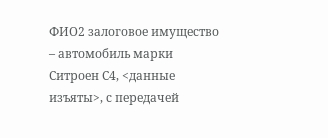ФИО2 залоговое имущество – автомобиль марки Ситроен С4, <данные изъяты>, с передачей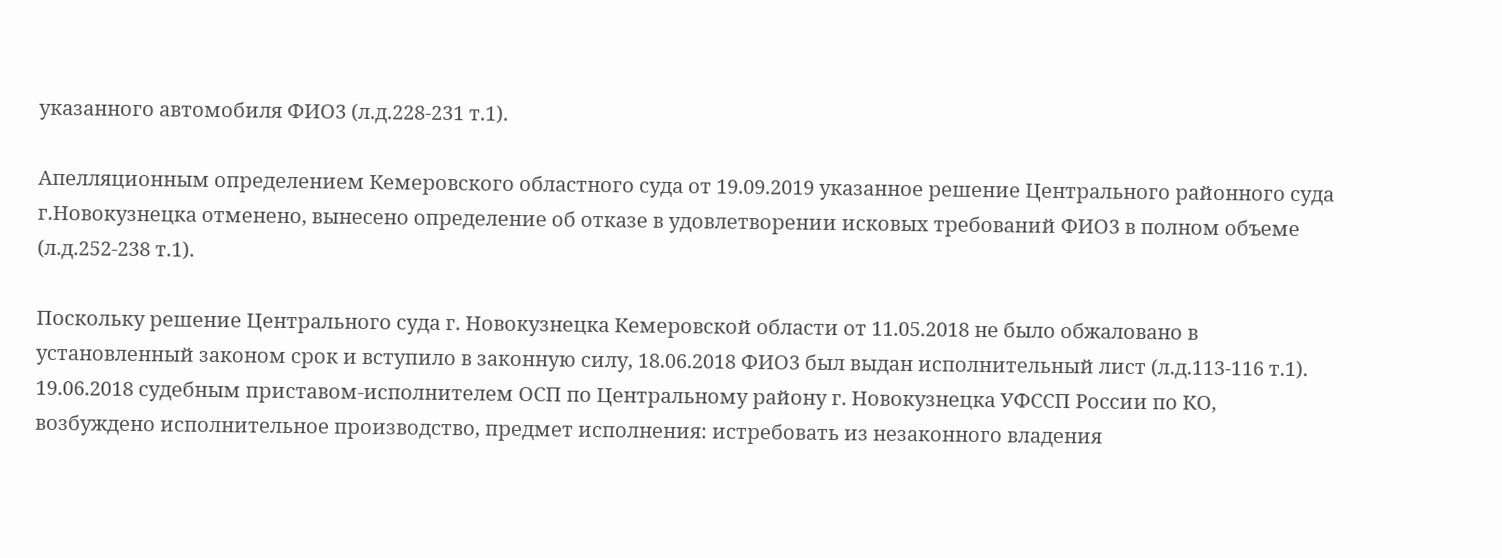указанного автомобиля ФИО3 (л.д.228-231 т.1).

Апелляционным определением Кемеровского областного суда от 19.09.2019 указанное решение Центрального районного суда г.Новокузнецка отменено, вынесено определение об отказе в удовлетворении исковых требований ФИО3 в полном объеме (л.д.252-238 т.1).

Поскольку решение Центрального суда г. Новокузнецка Кемеровской области от 11.05.2018 не было обжаловано в установленный законом срок и вступило в законную силу, 18.06.2018 ФИО3 был выдан исполнительный лист (л.д.113-116 т.1). 19.06.2018 судебным приставом-исполнителем ОСП по Центральному району г. Новокузнецка УФССП России по КО, возбуждено исполнительное производство, предмет исполнения: истребовать из незаконного владения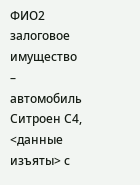ФИО2 залоговое имущество – автомобиль Ситроен С4, <данные изъяты> с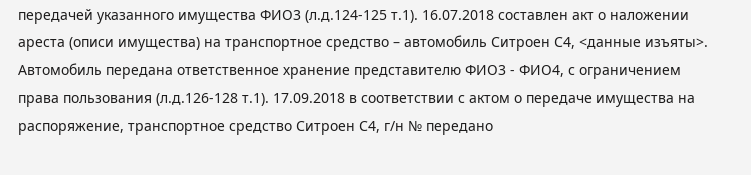передачей указанного имущества ФИО3 (л.д.124-125 т.1). 16.07.2018 составлен акт о наложении ареста (описи имущества) на транспортное средство – автомобиль Ситроен С4, <данные изъяты>. Автомобиль передана ответственное хранение представителю ФИО3 - ФИО4, с ограничением права пользования (л.д.126-128 т.1). 17.09.2018 в соответствии с актом о передаче имущества на распоряжение, транспортное средство Ситроен С4, г/н № передано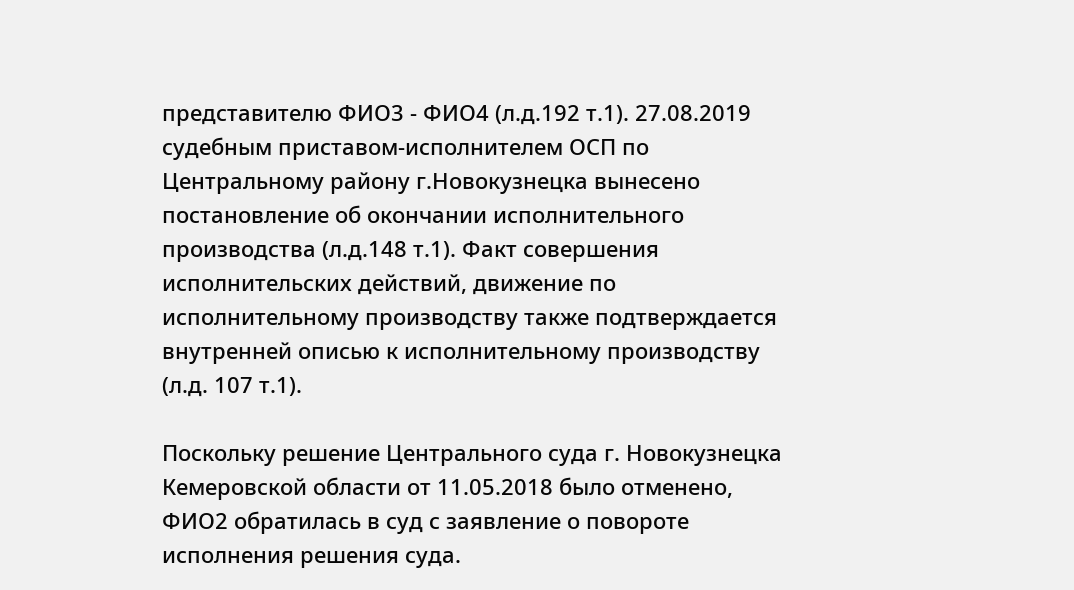представителю ФИО3 - ФИО4 (л.д.192 т.1). 27.08.2019 судебным приставом-исполнителем ОСП по Центральному району г.Новокузнецка вынесено постановление об окончании исполнительного производства (л.д.148 т.1). Факт совершения исполнительских действий, движение по исполнительному производству также подтверждается внутренней описью к исполнительному производству (л.д. 107 т.1).

Поскольку решение Центрального суда г. Новокузнецка Кемеровской области от 11.05.2018 было отменено, ФИО2 обратилась в суд с заявление о повороте исполнения решения суда.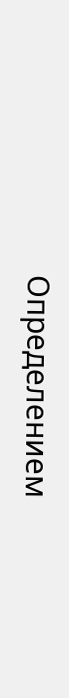Определением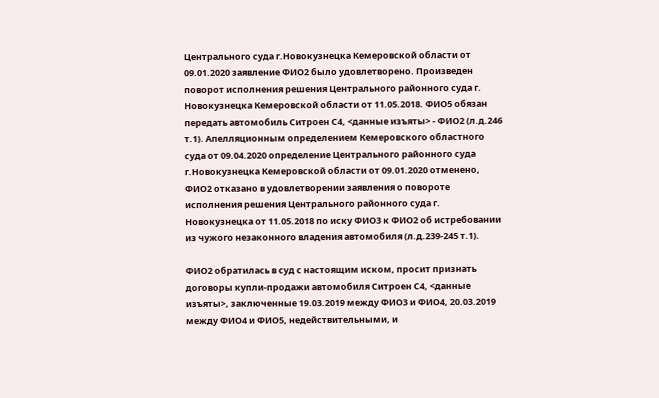Центрального суда г.Новокузнецка Кемеровской области от 09.01.2020 заявление ФИО2 было удовлетворено. Произведен поворот исполнения решения Центрального районного суда г. Новокузнецка Кемеровской области от 11.05.2018. ФИО5 обязан передать автомобиль Ситроен С4, <данные изъяты> - ФИО2 (л.д.246 т.1). Апелляционным определением Кемеровского областного суда от 09.04.2020 определение Центрального районного суда г.Новокузнецка Кемеровской области от 09.01.2020 отменено, ФИО2 отказано в удовлетворении заявления о повороте исполнения решения Центрального районного суда г. Новокузнецка от 11.05.2018 по иску ФИО3 к ФИО2 об истребовании из чужого незаконного владения автомобиля (л.д.239-245 т.1).

ФИО2 обратилась в суд с настоящим иском, просит признать договоры купли-продажи автомобиля Ситроен С4, <данные изъяты>, заключенные 19.03.2019 между ФИО3 и ФИО4, 20.03.2019 между ФИО4 и ФИО5, недействительными, и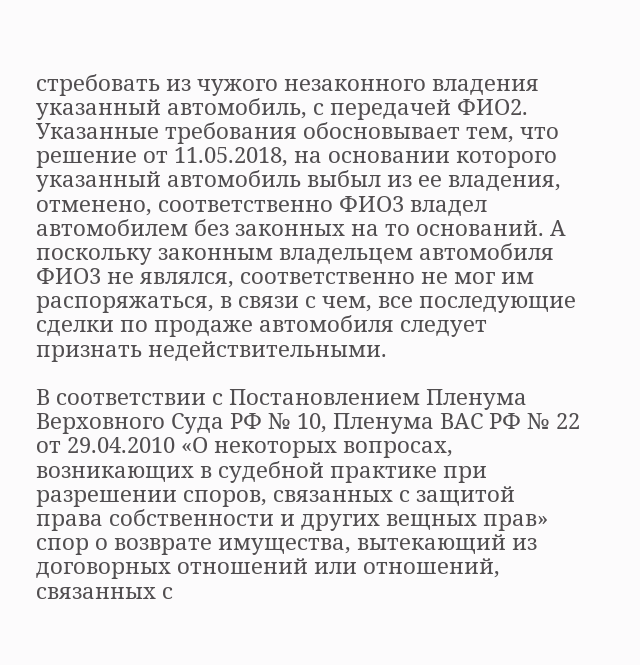стребовать из чужого незаконного владения указанный автомобиль, с передачей ФИО2. Указанные требования обосновывает тем, что решение от 11.05.2018, на основании которого указанный автомобиль выбыл из ее владения, отменено, соответственно ФИО3 владел автомобилем без законных на то оснований. А поскольку законным владельцем автомобиля ФИО3 не являлся, соответственно не мог им распоряжаться, в связи с чем, все последующие сделки по продаже автомобиля следует признать недействительными.

В соответствии с Постановлением Пленума Верховного Суда РФ № 10, Пленума ВАС РФ № 22 от 29.04.2010 «О некоторых вопросах, возникающих в судебной практике при разрешении споров, связанных с защитой права собственности и других вещных прав» спор о возврате имущества, вытекающий из договорных отношений или отношений, связанных с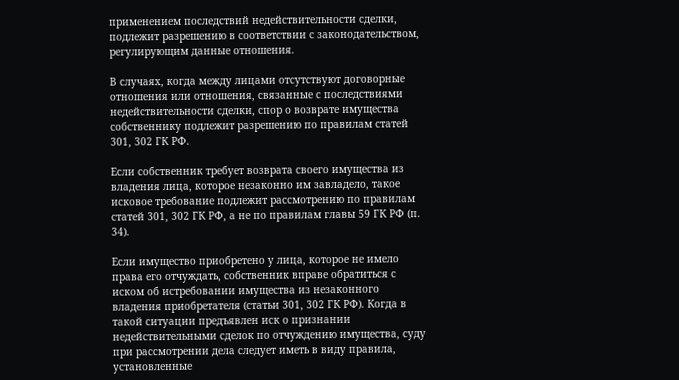применением последствий недействительности сделки, подлежит разрешению в соответствии с законодательством, регулирующим данные отношения.

В случаях, когда между лицами отсутствуют договорные отношения или отношения, связанные с последствиями недействительности сделки, спор о возврате имущества собственнику подлежит разрешению по правилам статей 301, 302 ГК РФ.

Если собственник требует возврата своего имущества из владения лица, которое незаконно им завладело, такое исковое требование подлежит рассмотрению по правилам статей 301, 302 ГК РФ, а не по правилам главы 59 ГК РФ (п. 34).

Если имущество приобретено у лица, которое не имело права его отчуждать, собственник вправе обратиться с иском об истребовании имущества из незаконного владения приобретателя (статьи 301, 302 ГК РФ). Когда в такой ситуации предъявлен иск о признании недействительными сделок по отчуждению имущества, суду при рассмотрении дела следует иметь в виду правила, установленные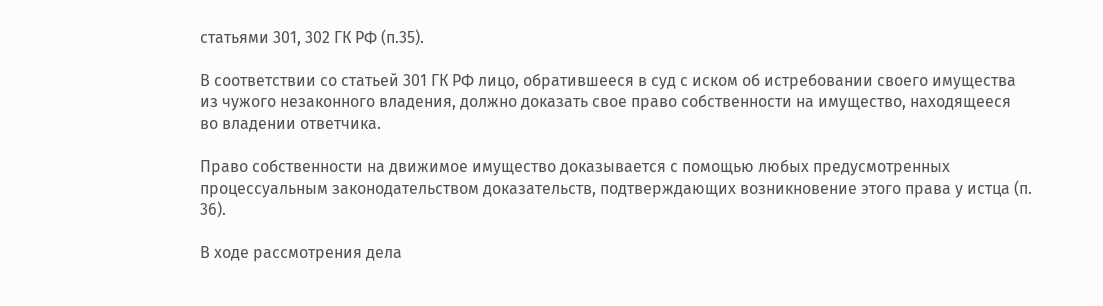статьями 301, 302 ГК РФ (п.35).

В соответствии со статьей 301 ГК РФ лицо, обратившееся в суд с иском об истребовании своего имущества из чужого незаконного владения, должно доказать свое право собственности на имущество, находящееся во владении ответчика.

Право собственности на движимое имущество доказывается с помощью любых предусмотренных процессуальным законодательством доказательств, подтверждающих возникновение этого права у истца (п. 36).

В ходе рассмотрения дела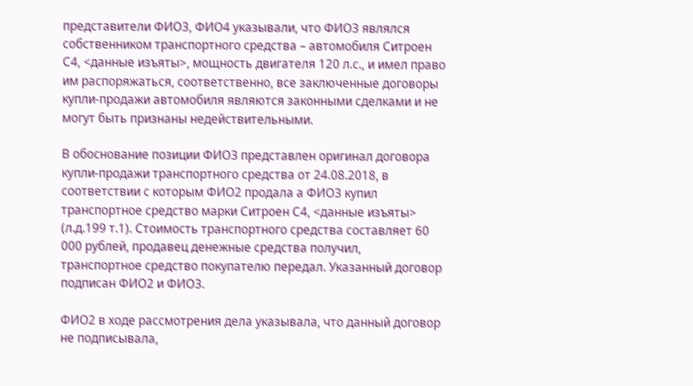представители ФИО3, ФИО4 указывали, что ФИО3 являлся собственником транспортного средства – автомобиля Ситроен С4, <данные изъяты>, мощность двигателя 120 л.с., и имел право им распоряжаться, соответственно, все заключенные договоры купли-продажи автомобиля являются законными сделками и не могут быть признаны недействительными.

В обоснование позиции ФИО3 представлен оригинал договора купли-продажи транспортного средства от 24.08.2018, в соответствии с которым ФИО2 продала а ФИО3 купил транспортное средство марки Ситроен С4, <данные изъяты> (л.д.199 т.1). Стоимость транспортного средства составляет 60 000 рублей, продавец денежные средства получил, транспортное средство покупателю передал. Указанный договор подписан ФИО2 и ФИО3.

ФИО2 в ходе рассмотрения дела указывала, что данный договор не подписывала,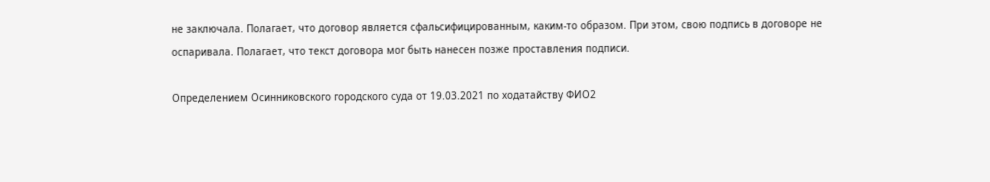не заключала. Полагает, что договор является сфальсифицированным, каким-то образом. При этом, свою подпись в договоре не оспаривала. Полагает, что текст договора мог быть нанесен позже проставления подписи.

Определением Осинниковского городского суда от 19.03.2021 по ходатайству ФИО2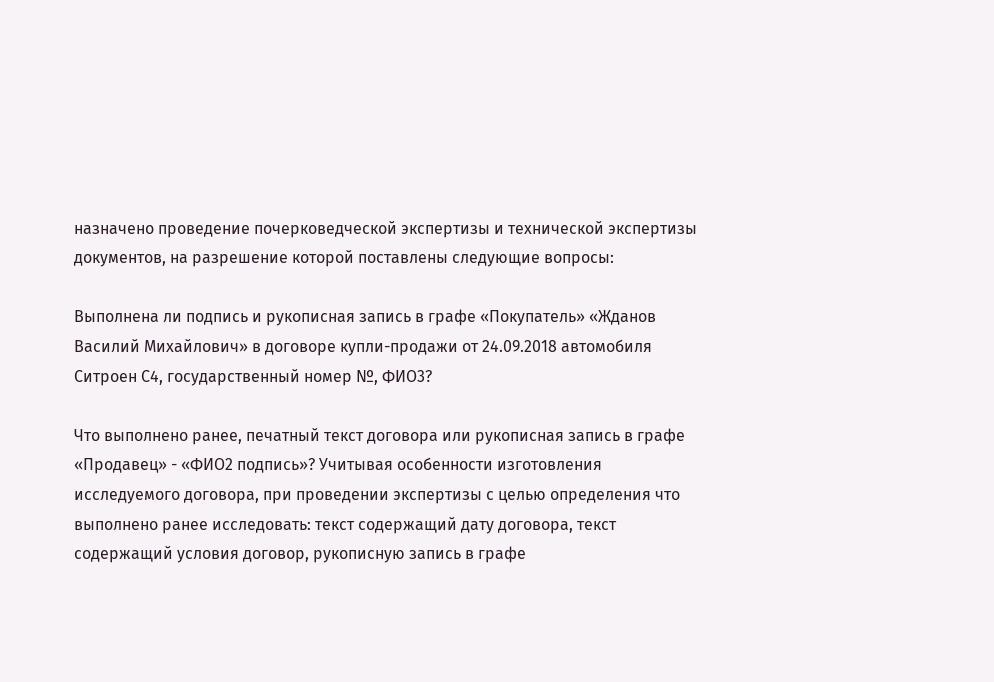назначено проведение почерковедческой экспертизы и технической экспертизы документов, на разрешение которой поставлены следующие вопросы:

Выполнена ли подпись и рукописная запись в графе «Покупатель» «Жданов Василий Михайлович» в договоре купли-продажи от 24.09.2018 автомобиля Ситроен С4, государственный номер №, ФИО3?

Что выполнено ранее, печатный текст договора или рукописная запись в графе «Продавец» - «ФИО2 подпись»? Учитывая особенности изготовления исследуемого договора, при проведении экспертизы с целью определения что выполнено ранее исследовать: текст содержащий дату договора, текст содержащий условия договор, рукописную запись в графе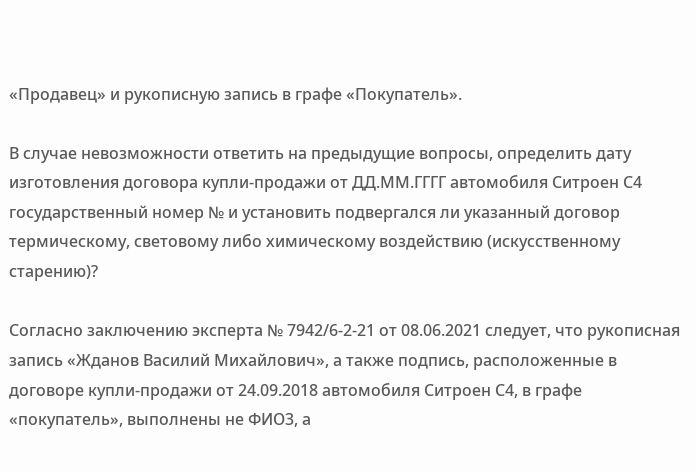«Продавец» и рукописную запись в графе «Покупатель».

В случае невозможности ответить на предыдущие вопросы, определить дату изготовления договора купли-продажи от ДД.ММ.ГГГГ автомобиля Ситроен С4 государственный номер № и установить подвергался ли указанный договор термическому, световому либо химическому воздействию (искусственному старению)?

Согласно заключению эксперта № 7942/6-2-21 от 08.06.2021 следует, что рукописная запись «Жданов Василий Михайлович», а также подпись, расположенные в договоре купли-продажи от 24.09.2018 автомобиля Ситроен С4, в графе «покупатель», выполнены не ФИО3, а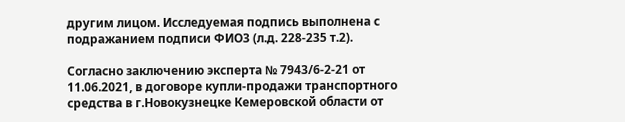другим лицом. Исследуемая подпись выполнена с подражанием подписи ФИО3 (л.д. 228-235 т.2).

Согласно заключению эксперта № 7943/6-2-21 от 11.06.2021, в договоре купли-продажи транспортного средства в г.Новокузнецке Кемеровской области от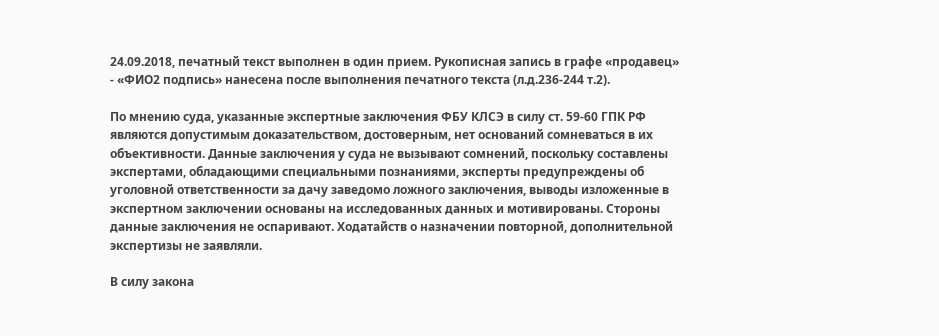24.09.2018, печатный текст выполнен в один прием. Рукописная запись в графе «продавец» - «ФИО2 подпись» нанесена после выполнения печатного текста (л.д.236-244 т.2).

По мнению суда, указанные экспертные заключения ФБУ КЛСЭ в силу ст. 59-60 ГПК РФ являются допустимым доказательством, достоверным, нет оснований сомневаться в их объективности. Данные заключения у суда не вызывают сомнений, поскольку составлены экспертами, обладающими специальными познаниями, эксперты предупреждены об уголовной ответственности за дачу заведомо ложного заключения, выводы изложенные в экспертном заключении основаны на исследованных данных и мотивированы. Стороны данные заключения не оспаривают. Ходатайств о назначении повторной, дополнительной экспертизы не заявляли.

В силу закона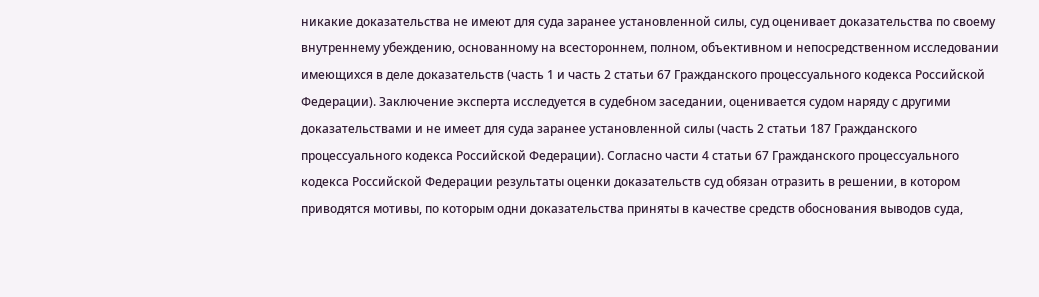никакие доказательства не имеют для суда заранее установленной силы, суд оценивает доказательства по своему внутреннему убеждению, основанному на всестороннем, полном, объективном и непосредственном исследовании имеющихся в деле доказательств (часть 1 и часть 2 статьи 67 Гражданского процессуального кодекса Российской Федерации). Заключение эксперта исследуется в судебном заседании, оценивается судом наряду с другими доказательствами и не имеет для суда заранее установленной силы (часть 2 статьи 187 Гражданского процессуального кодекса Российской Федерации). Согласно части 4 статьи 67 Гражданского процессуального кодекса Российской Федерации результаты оценки доказательств суд обязан отразить в решении, в котором приводятся мотивы, по которым одни доказательства приняты в качестве средств обоснования выводов суда,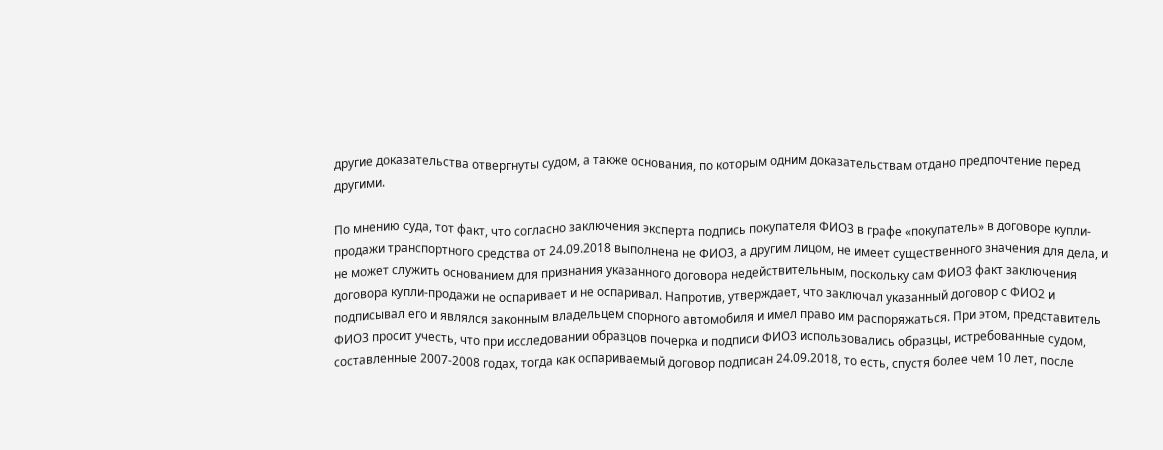другие доказательства отвергнуты судом, а также основания, по которым одним доказательствам отдано предпочтение перед другими.

По мнению суда, тот факт, что согласно заключения эксперта подпись покупателя ФИО3 в графе «покупатель» в договоре купли-продажи транспортного средства от 24.09.2018 выполнена не ФИО3, а другим лицом, не имеет существенного значения для дела, и не может служить основанием для признания указанного договора недействительным, поскольку сам ФИО3 факт заключения договора купли-продажи не оспаривает и не оспаривал. Напротив, утверждает, что заключал указанный договор с ФИО2 и подписывал его и являлся законным владельцем спорного автомобиля и имел право им распоряжаться. При этом, представитель ФИО3 просит учесть, что при исследовании образцов почерка и подписи ФИО3 использовались образцы, истребованные судом, составленные 2007-2008 годах, тогда как оспариваемый договор подписан 24.09.2018, то есть, спустя более чем 10 лет, после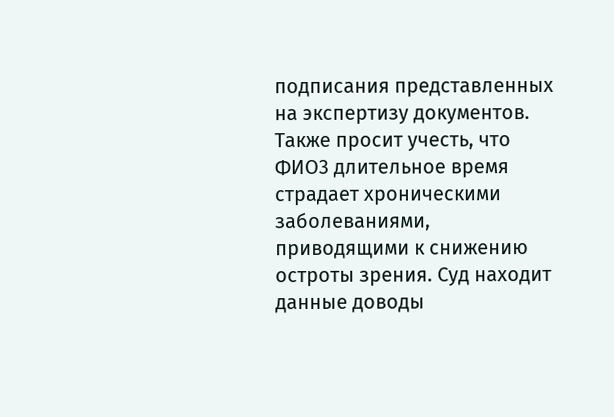подписания представленных на экспертизу документов. Также просит учесть, что ФИО3 длительное время страдает хроническими заболеваниями, приводящими к снижению остроты зрения. Суд находит данные доводы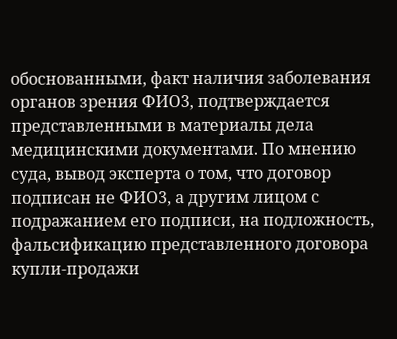обоснованными, факт наличия заболевания органов зрения ФИО3, подтверждается представленными в материалы дела медицинскими документами. По мнению суда, вывод эксперта о том, что договор подписан не ФИО3, а другим лицом с подражанием его подписи, на подложность, фальсификацию представленного договора купли-продажи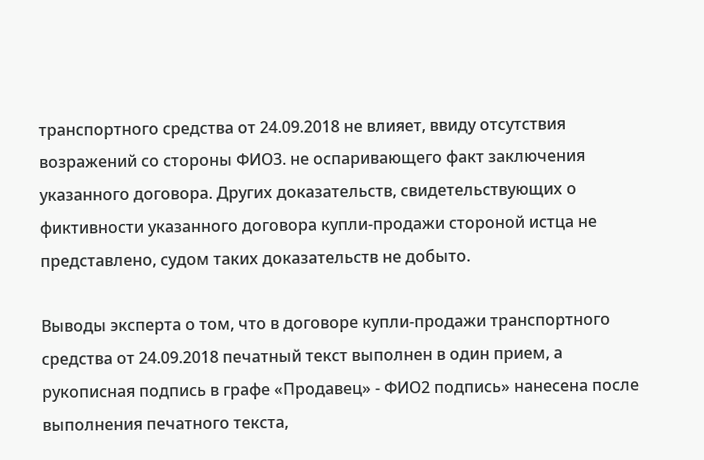транспортного средства от 24.09.2018 не влияет, ввиду отсутствия возражений со стороны ФИО3. не оспаривающего факт заключения указанного договора. Других доказательств, свидетельствующих о фиктивности указанного договора купли-продажи стороной истца не представлено, судом таких доказательств не добыто.

Выводы эксперта о том, что в договоре купли-продажи транспортного средства от 24.09.2018 печатный текст выполнен в один прием, а рукописная подпись в графе «Продавец» - ФИО2 подпись» нанесена после выполнения печатного текста,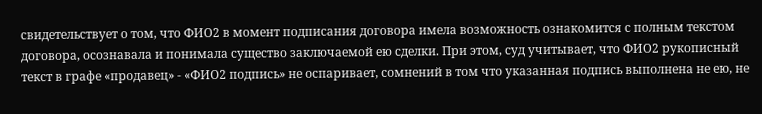свидетельствует о том, что ФИО2 в момент подписания договора имела возможность ознакомится с полным текстом договора, осознавала и понимала существо заключаемой ею сделки. При этом, суд учитывает, что ФИО2 рукописный текст в графе «продавец» - «ФИО2 подпись» не оспаривает, сомнений в том что указанная подпись выполнена не ею, не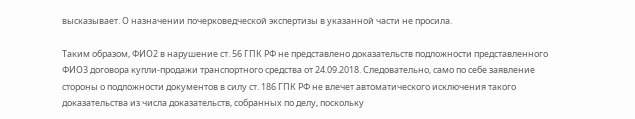высказывает. О назначении почерковедческой экспертизы в указанной части не просила.

Таким образом, ФИО2 в нарушение ст. 56 ГПК РФ не представлено доказательств подложности представленного ФИО3 договора купли-продажи транспортного средства от 24.09.2018. Следовательно, само по себе заявление стороны о подложности документов в силу ст. 186 ГПК РФ не влечет автоматического исключения такого доказательства из числа доказательств, собранных по делу, поскольку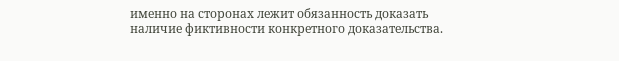именно на сторонах лежит обязанность доказать наличие фиктивности конкретного доказательства.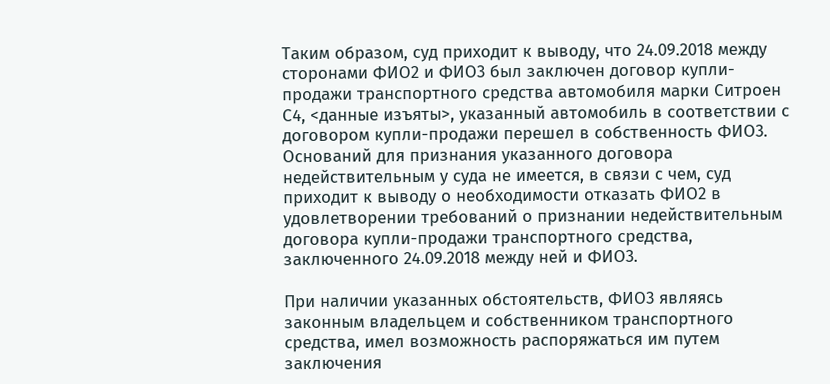Таким образом, суд приходит к выводу, что 24.09.2018 между сторонами ФИО2 и ФИО3 был заключен договор купли-продажи транспортного средства автомобиля марки Ситроен С4, <данные изъяты>, указанный автомобиль в соответствии с договором купли-продажи перешел в собственность ФИО3. Оснований для признания указанного договора недействительным у суда не имеется, в связи с чем, суд приходит к выводу о необходимости отказать ФИО2 в удовлетворении требований о признании недействительным договора купли-продажи транспортного средства, заключенного 24.09.2018 между ней и ФИО3.

При наличии указанных обстоятельств, ФИО3 являясь законным владельцем и собственником транспортного средства, имел возможность распоряжаться им путем заключения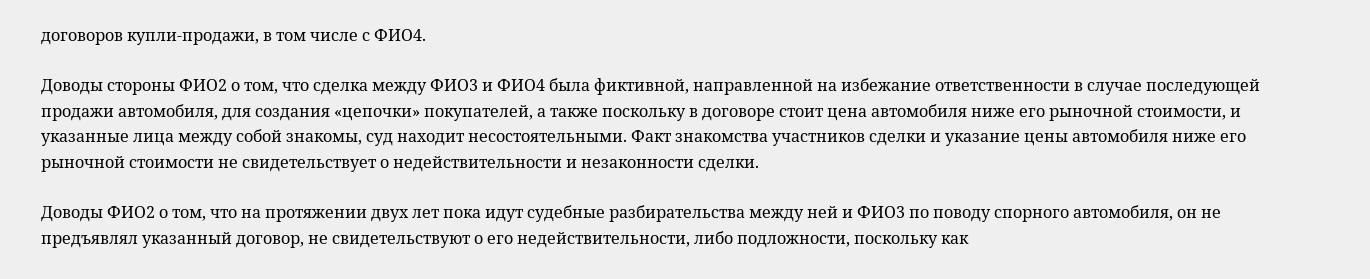договоров купли-продажи, в том числе с ФИО4.

Доводы стороны ФИО2 о том, что сделка между ФИО3 и ФИО4 была фиктивной, направленной на избежание ответственности в случае последующей продажи автомобиля, для создания «цепочки» покупателей, а также поскольку в договоре стоит цена автомобиля ниже его рыночной стоимости, и указанные лица между собой знакомы, суд находит несостоятельными. Факт знакомства участников сделки и указание цены автомобиля ниже его рыночной стоимости не свидетельствует о недействительности и незаконности сделки.

Доводы ФИО2 о том, что на протяжении двух лет пока идут судебные разбирательства между ней и ФИО3 по поводу спорного автомобиля, он не предъявлял указанный договор, не свидетельствуют о его недействительности, либо подложности, поскольку как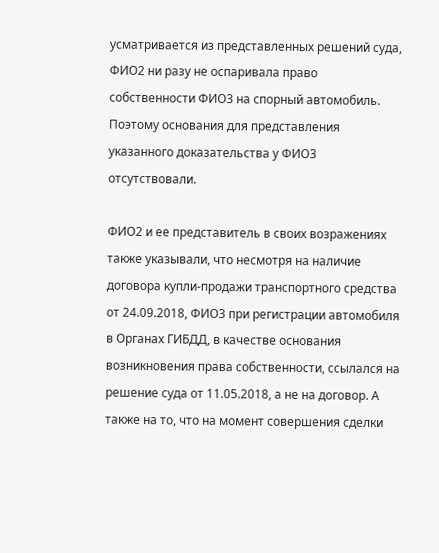усматривается из представленных решений суда, ФИО2 ни разу не оспаривала право собственности ФИО3 на спорный автомобиль. Поэтому основания для представления указанного доказательства у ФИО3 отсутствовали.

ФИО2 и ее представитель в своих возражениях также указывали, что несмотря на наличие договора купли-продажи транспортного средства от 24.09.2018, ФИО3 при регистрации автомобиля в Органах ГИБДД, в качестве основания возникновения права собственности, ссылался на решение суда от 11.05.2018, а не на договор. А также на то, что на момент совершения сделки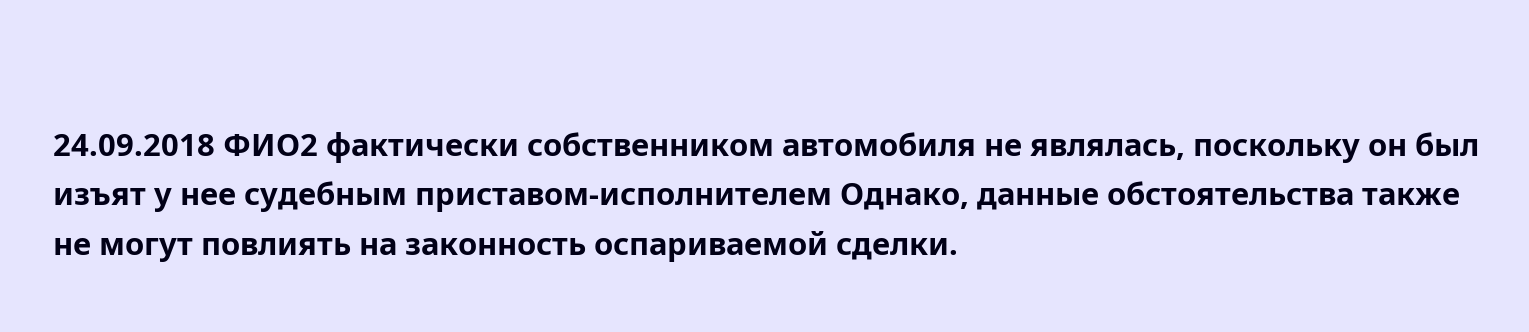24.09.2018 ФИО2 фактически собственником автомобиля не являлась, поскольку он был изъят у нее судебным приставом-исполнителем Однако, данные обстоятельства также не могут повлиять на законность оспариваемой сделки.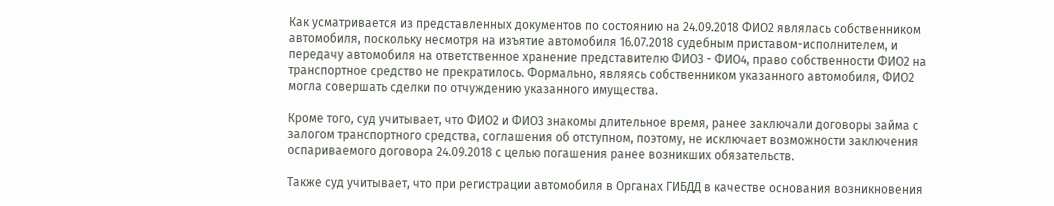Как усматривается из представленных документов по состоянию на 24.09.2018 ФИО2 являлась собственником автомобиля, поскольку несмотря на изъятие автомобиля 16.07.2018 судебным приставом-исполнителем, и передачу автомобиля на ответственное хранение представителю ФИО3 - ФИО4, право собственности ФИО2 на транспортное средство не прекратилось. Формально, являясь собственником указанного автомобиля, ФИО2 могла совершать сделки по отчуждению указанного имущества.

Кроме того, суд учитывает, что ФИО2 и ФИО3 знакомы длительное время, ранее заключали договоры займа с залогом транспортного средства, соглашения об отступном, поэтому, не исключает возможности заключения оспариваемого договора 24.09.2018 с целью погашения ранее возникших обязательств.

Также суд учитывает, что при регистрации автомобиля в Органах ГИБДД в качестве основания возникновения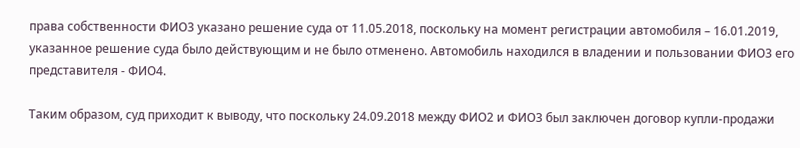права собственности ФИО3 указано решение суда от 11.05.2018, поскольку на момент регистрации автомобиля – 16.01.2019, указанное решение суда было действующим и не было отменено. Автомобиль находился в владении и пользовании ФИО3 его представителя - ФИО4.

Таким образом, суд приходит к выводу, что поскольку 24.09.2018 между ФИО2 и ФИО3 был заключен договор купли-продажи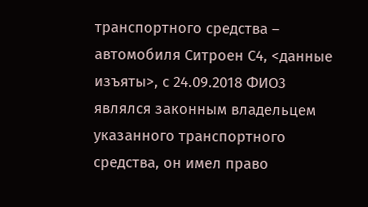транспортного средства – автомобиля Ситроен С4, <данные изъяты>, с 24.09.2018 ФИО3 являлся законным владельцем указанного транспортного средства, он имел право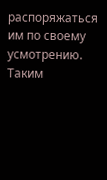распоряжаться им по своему усмотрению. Таким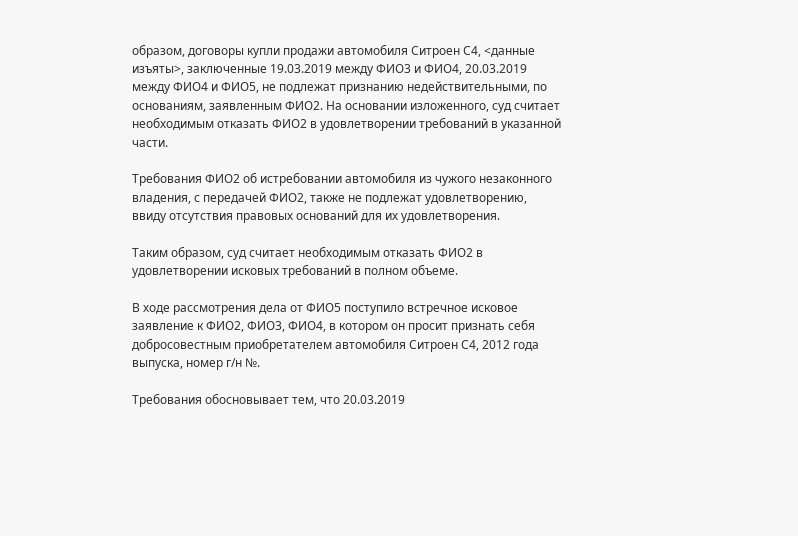образом, договоры купли продажи автомобиля Ситроен С4, <данные изъяты>, заключенные 19.03.2019 между ФИО3 и ФИО4, 20.03.2019 между ФИО4 и ФИО5, не подлежат признанию недействительными, по основаниям, заявленным ФИО2. На основании изложенного, суд считает необходимым отказать ФИО2 в удовлетворении требований в указанной части.

Требования ФИО2 об истребовании автомобиля из чужого незаконного владения, с передачей ФИО2, также не подлежат удовлетворению, ввиду отсутствия правовых оснований для их удовлетворения.

Таким образом, суд считает необходимым отказать ФИО2 в удовлетворении исковых требований в полном объеме.

В ходе рассмотрения дела от ФИО5 поступило встречное исковое заявление к ФИО2, ФИО3, ФИО4, в котором он просит признать себя добросовестным приобретателем автомобиля Ситроен С4, 2012 года выпуска, номер г/н №.

Требования обосновывает тем, что 20.03.2019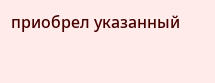приобрел указанный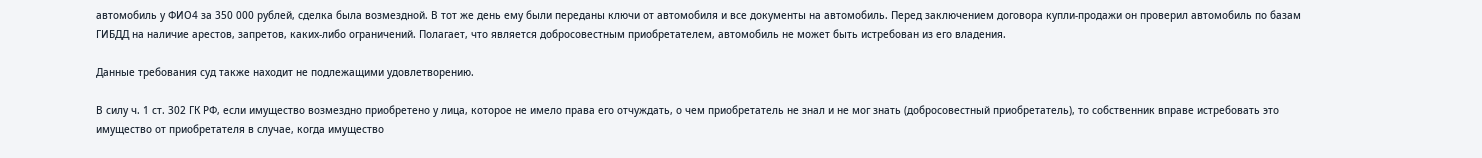автомобиль у ФИО4 за 350 000 рублей, сделка была возмездной. В тот же день ему были переданы ключи от автомобиля и все документы на автомобиль. Перед заключением договора купли-продажи он проверил автомобиль по базам ГИБДД на наличие арестов, запретов, каких-либо ограничений. Полагает, что является добросовестным приобретателем, автомобиль не может быть истребован из его владения.

Данные требования суд также находит не подлежащими удовлетворению.

В силу ч. 1 ст. 302 ГК РФ, если имущество возмездно приобретено у лица, которое не имело права его отчуждать, о чем приобретатель не знал и не мог знать (добросовестный приобретатель), то собственник вправе истребовать это имущество от приобретателя в случае, когда имущество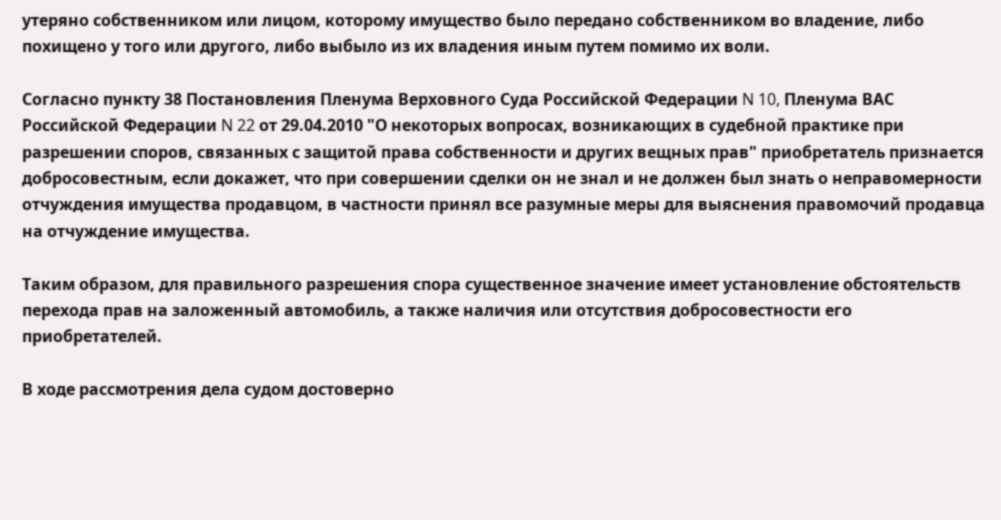утеряно собственником или лицом, которому имущество было передано собственником во владение, либо похищено у того или другого, либо выбыло из их владения иным путем помимо их воли.

Согласно пункту 38 Постановления Пленума Верховного Суда Российской Федерации N 10, Пленума ВАС Российской Федерации N 22 от 29.04.2010 "О некоторых вопросах, возникающих в судебной практике при разрешении споров, связанных с защитой права собственности и других вещных прав" приобретатель признается добросовестным, если докажет, что при совершении сделки он не знал и не должен был знать о неправомерности отчуждения имущества продавцом, в частности принял все разумные меры для выяснения правомочий продавца на отчуждение имущества.

Таким образом, для правильного разрешения спора существенное значение имеет установление обстоятельств перехода прав на заложенный автомобиль, а также наличия или отсутствия добросовестности его приобретателей.

В ходе рассмотрения дела судом достоверно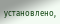установлено,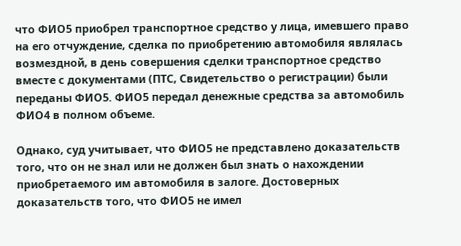что ФИО5 приобрел транспортное средство у лица, имевшего право на его отчуждение, сделка по приобретению автомобиля являлась возмездной, в день совершения сделки транспортное средство вместе с документами (ПТС, Свидетельство о регистрации) были переданы ФИО5. ФИО5 передал денежные средства за автомобиль ФИО4 в полном объеме.

Однако, суд учитывает, что ФИО5 не представлено доказательств того, что он не знал или не должен был знать о нахождении приобретаемого им автомобиля в залоге. Достоверных доказательств того, что ФИО5 не имел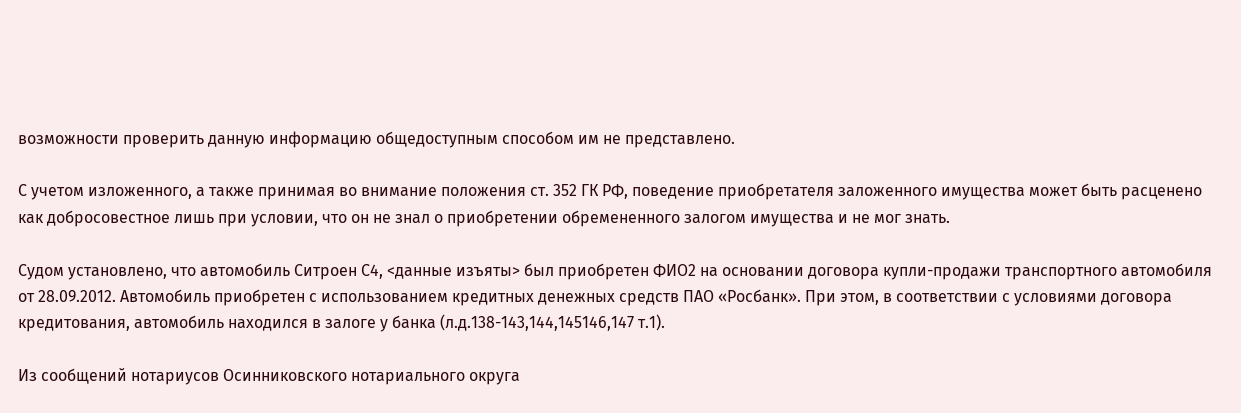возможности проверить данную информацию общедоступным способом им не представлено.

С учетом изложенного, а также принимая во внимание положения ст. 352 ГК РФ, поведение приобретателя заложенного имущества может быть расценено как добросовестное лишь при условии, что он не знал о приобретении обремененного залогом имущества и не мог знать.

Судом установлено, что автомобиль Ситроен С4, <данные изъяты> был приобретен ФИО2 на основании договора купли-продажи транспортного автомобиля от 28.09.2012. Автомобиль приобретен с использованием кредитных денежных средств ПАО «Росбанк». При этом, в соответствии с условиями договора кредитования, автомобиль находился в залоге у банка (л.д.138-143,144,145146,147 т.1).

Из сообщений нотариусов Осинниковского нотариального округа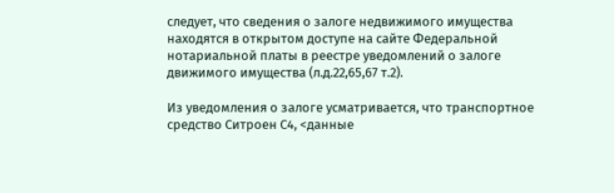следует, что сведения о залоге недвижимого имущества находятся в открытом доступе на сайте Федеральной нотариальной платы в реестре уведомлений о залоге движимого имущества (л.д.22,65,67 т.2).

Из уведомления о залоге усматривается, что транспортное средство Ситроен С4, <данные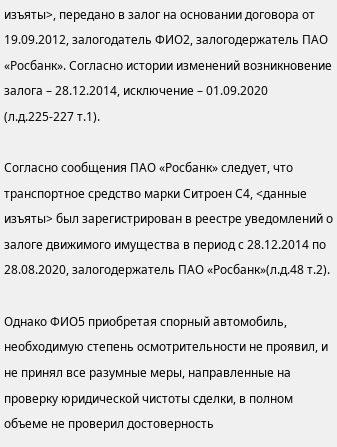изъяты>, передано в залог на основании договора от 19.09.2012, залогодатель ФИО2, залогодержатель ПАО «Росбанк». Согласно истории изменений возникновение залога – 28.12.2014, исключение – 01.09.2020 (л.д.225-227 т.1).

Согласно сообщения ПАО «Росбанк» следует, что транспортное средство марки Ситроен С4, <данные изъяты> был зарегистрирован в реестре уведомлений о залоге движимого имущества в период с 28.12.2014 по 28.08.2020, залогодержатель ПАО «Росбанк»(л.д.48 т.2).

Однако ФИО5 приобретая спорный автомобиль, необходимую степень осмотрительности не проявил, и не принял все разумные меры, направленные на проверку юридической чистоты сделки, в полном объеме не проверил достоверность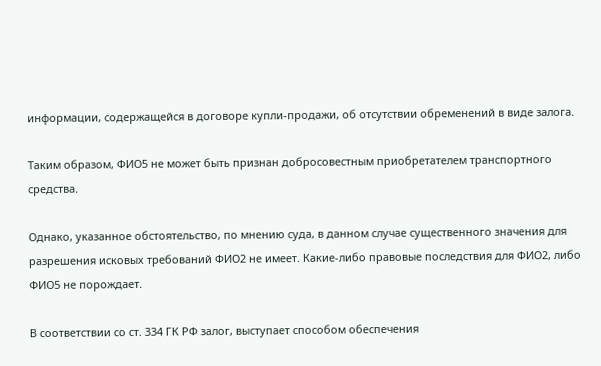информации, содержащейся в договоре купли-продажи, об отсутствии обременений в виде залога.

Таким образом, ФИО5 не может быть признан добросовестным приобретателем транспортного средства.

Однако, указанное обстоятельство, по мнению суда, в данном случае существенного значения для разрешения исковых требований ФИО2 не имеет. Какие-либо правовые последствия для ФИО2, либо ФИО5 не порождает.

В соответствии со ст. 334 ГК РФ залог, выступает способом обеспечения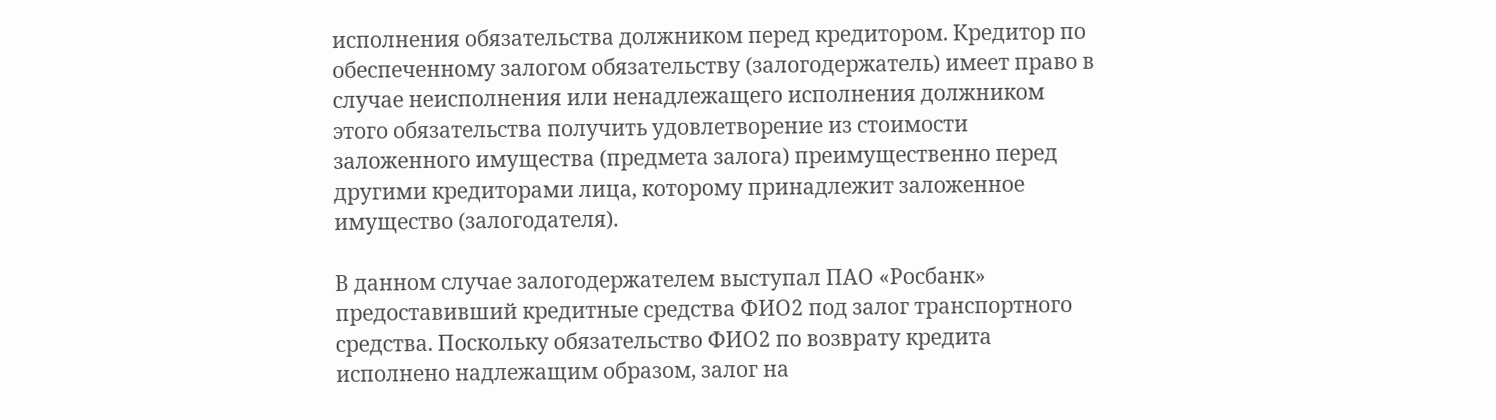исполнения обязательства должником перед кредитором. Кредитор по обеспеченному залогом обязательству (залогодержатель) имеет право в случае неисполнения или ненадлежащего исполнения должником этого обязательства получить удовлетворение из стоимости заложенного имущества (предмета залога) преимущественно перед другими кредиторами лица, которому принадлежит заложенное имущество (залогодателя).

В данном случае залогодержателем выступал ПАО «Росбанк» предоставивший кредитные средства ФИО2 под залог транспортного средства. Поскольку обязательство ФИО2 по возврату кредита исполнено надлежащим образом, залог на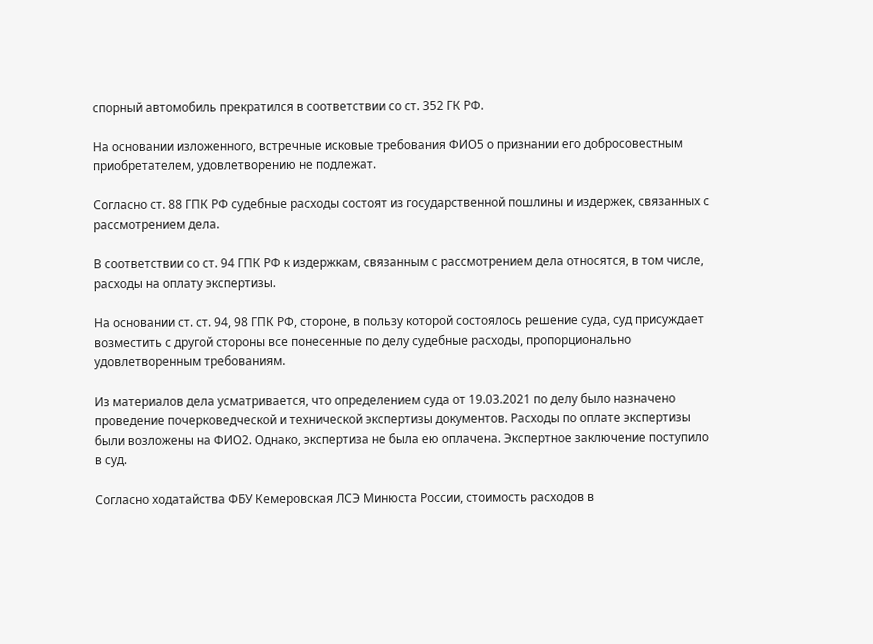спорный автомобиль прекратился в соответствии со ст. 352 ГК РФ.

На основании изложенного, встречные исковые требования ФИО5 о признании его добросовестным приобретателем, удовлетворению не подлежат.

Согласно ст. 88 ГПК РФ судебные расходы состоят из государственной пошлины и издержек, связанных с рассмотрением дела.

В соответствии со ст. 94 ГПК РФ к издержкам, связанным с рассмотрением дела относятся, в том числе, расходы на оплату экспертизы.

На основании ст. ст. 94, 98 ГПК РФ, стороне, в пользу которой состоялось решение суда, суд присуждает возместить с другой стороны все понесенные по делу судебные расходы, пропорционально удовлетворенным требованиям.

Из материалов дела усматривается, что определением суда от 19.03.2021 по делу было назначено проведение почерковедческой и технической экспертизы документов. Расходы по оплате экспертизы были возложены на ФИО2. Однако, экспертиза не была ею оплачена. Экспертное заключение поступило в суд.

Согласно ходатайства ФБУ Кемеровская ЛСЭ Минюста России, стоимость расходов в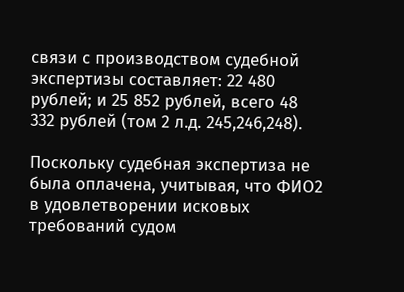связи с производством судебной экспертизы составляет: 22 480 рублей; и 25 852 рублей, всего 48 332 рублей (том 2 л.д. 245,246,248).

Поскольку судебная экспертиза не была оплачена, учитывая, что ФИО2 в удовлетворении исковых требований судом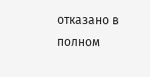отказано в полном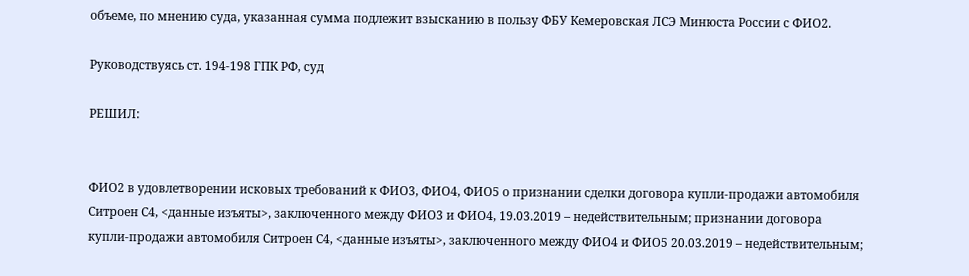объеме, по мнению суда, указанная сумма подлежит взысканию в пользу ФБУ Кемеровская ЛСЭ Минюста России с ФИО2.

Руководствуясь ст. 194-198 ГПК РФ, суд

РЕШИЛ:


ФИО2 в удовлетворении исковых требований к ФИО3, ФИО4, ФИО5 о признании сделки договора купли-продажи автомобиля Ситроен С4, <данные изъяты>, заключенного между ФИО3 и ФИО4, 19.03.2019 – недействительным; признании договора купли-продажи автомобиля Ситроен С4, <данные изъяты>, заключенного между ФИО4 и ФИО5 20.03.2019 – недействительным;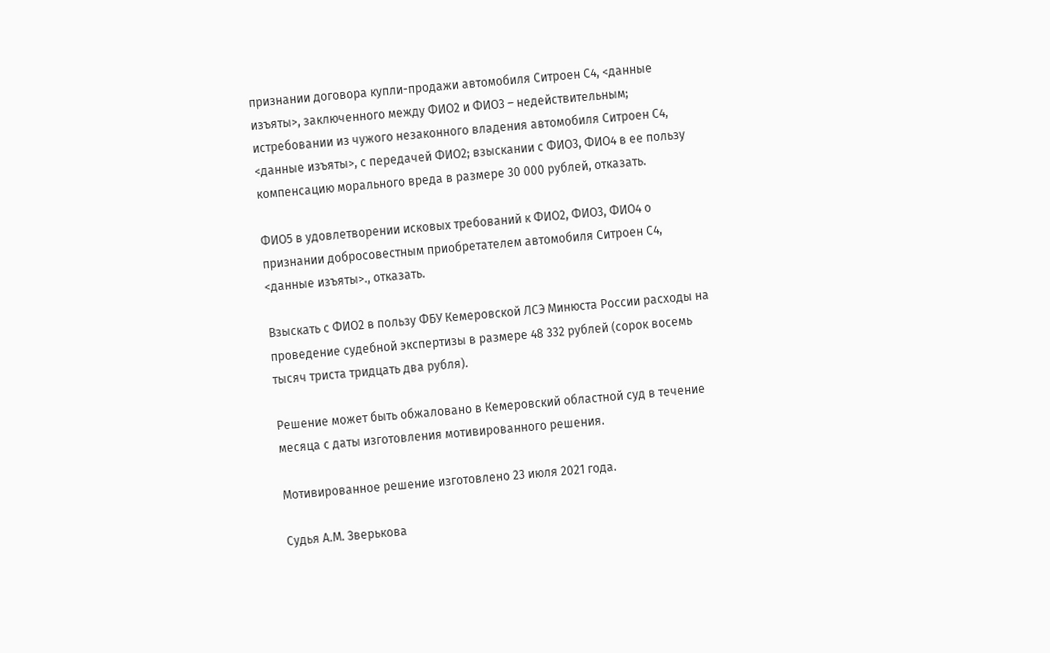признании договора купли-продажи автомобиля Ситроен С4, <данные изъяты>, заключенного между ФИО2 и ФИО3 – недействительным; истребовании из чужого незаконного владения автомобиля Ситроен С4, <данные изъяты>, с передачей ФИО2; взыскании с ФИО3, ФИО4 в ее пользу компенсацию морального вреда в размере 30 000 рублей, отказать.

ФИО5 в удовлетворении исковых требований к ФИО2, ФИО3, ФИО4 о признании добросовестным приобретателем автомобиля Ситроен С4, <данные изъяты>., отказать.

Взыскать с ФИО2 в пользу ФБУ Кемеровской ЛСЭ Минюста России расходы на проведение судебной экспертизы в размере 48 332 рублей (сорок восемь тысяч триста тридцать два рубля).

Решение может быть обжаловано в Кемеровский областной суд в течение месяца с даты изготовления мотивированного решения.

Мотивированное решение изготовлено 23 июля 2021 года.

Судья А.М. Зверькова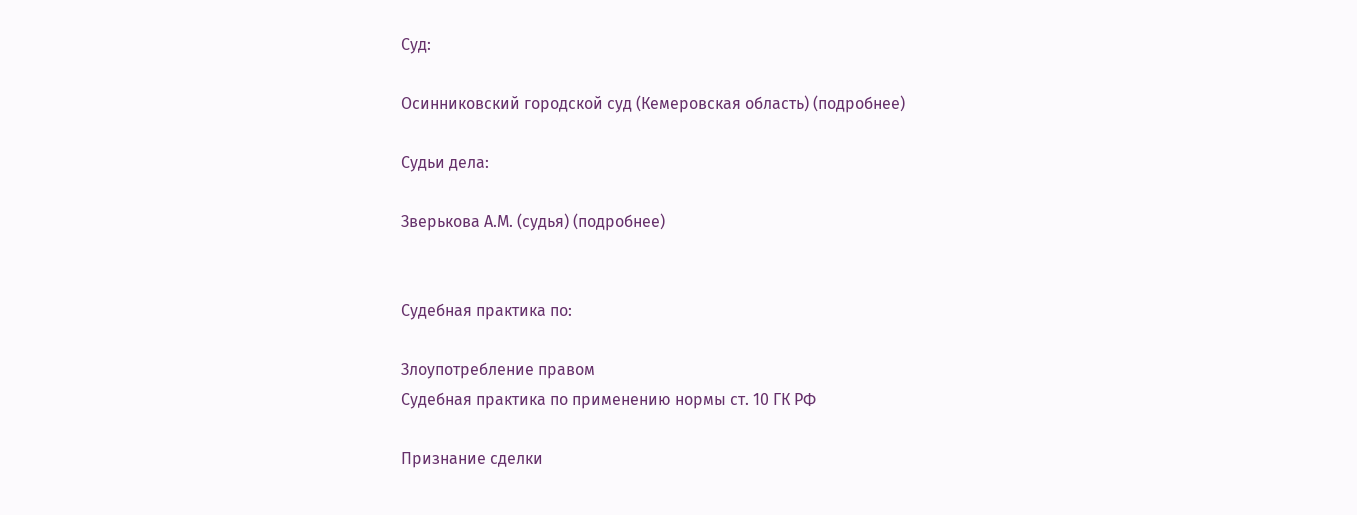Суд:

Осинниковский городской суд (Кемеровская область) (подробнее)

Судьи дела:

Зверькова А.М. (судья) (подробнее)


Судебная практика по:

Злоупотребление правом
Судебная практика по применению нормы ст. 10 ГК РФ

Признание сделки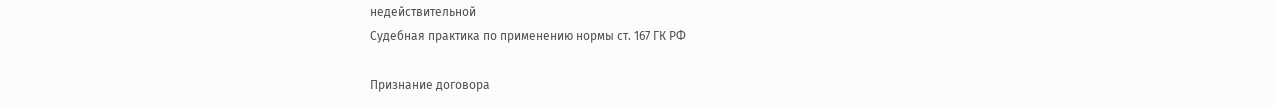недействительной
Судебная практика по применению нормы ст. 167 ГК РФ

Признание договора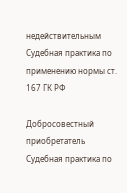недействительным
Судебная практика по применению нормы ст. 167 ГК РФ

Добросовестный приобретатель
Судебная практика по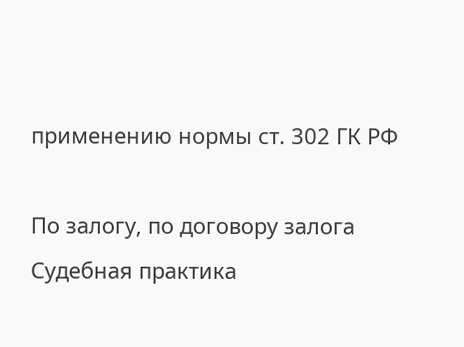применению нормы ст. 302 ГК РФ

По залогу, по договору залога
Судебная практика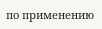по применению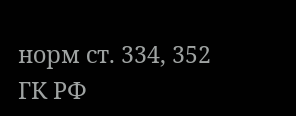норм ст. 334, 352 ГК РФ